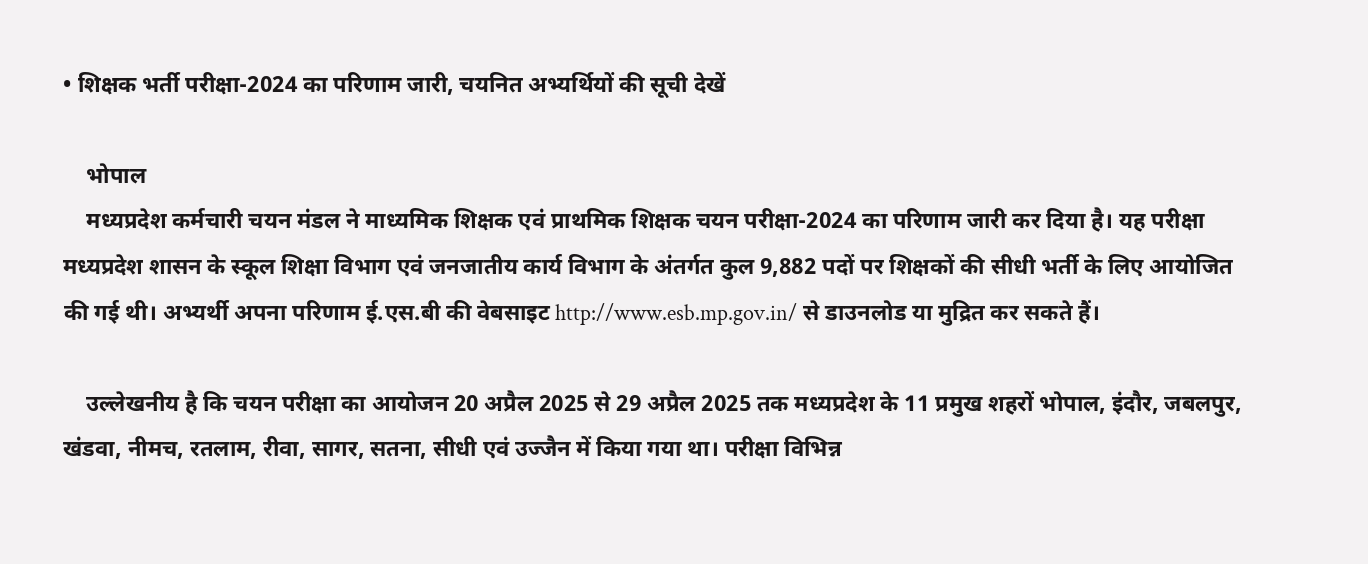• शिक्षक भर्ती परीक्षा-2024 का परिणाम जारी, चयनित अभ्यर्थियों की सूची देखें

    भोपाल
    मध्यप्रदेश कर्मचारी चयन मंडल ने माध्यमिक शिक्षक एवं प्राथमिक शिक्षक चयन परीक्षा-2024 का परिणाम जारी कर दिया है। यह परीक्षा मध्यप्रदेश शासन के स्कूल शिक्षा विभाग एवं जनजातीय कार्य विभाग के अंतर्गत कुल 9,882 पदों पर शिक्षकों की सीधी भर्ती के लिए आयोजित की गई थी। अभ्यर्थी अपना परिणाम ई.एस.बी की वेबसाइट http://www.esb.mp.gov.in/ से डाउनलोड या मुद्रित कर सकते हैं।

    उल्लेखनीय है कि चयन परीक्षा का आयोजन 20 अप्रैल 2025 से 29 अप्रैल 2025 तक मध्यप्रदेश के 11 प्रमुख शहरों भोपाल, इंदौर, जबलपुर, खंडवा, नीमच, रतलाम, रीवा, सागर, सतना, सीधी एवं उज्जैन में किया गया था। परीक्षा विभिन्न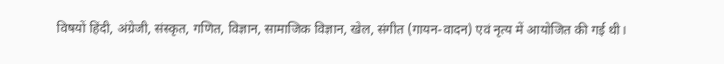विषयों हिंदी, अंग्रेजी, संस्कृत, गणित, विज्ञान, सामाजिक विज्ञान, खेल, संगीत (गायन-वादन) एवं नृत्य में आयोजित की गई थी।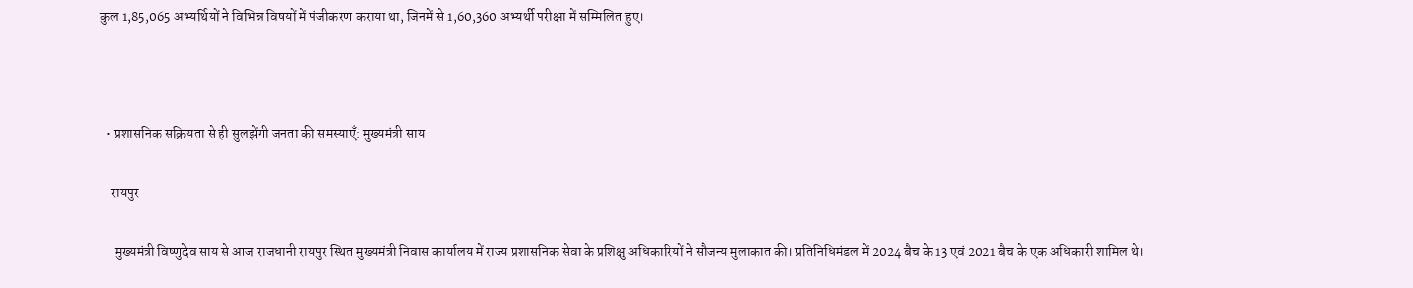कुल 1,85,065 अभ्यर्थियों ने विभिन्न विषयों में पंजीकरण कराया था, जिनमें से 1,60,360 अभ्यर्थी परीक्षा में सम्मिलित हुए।



  • प्रशासनिक सक्रियता से ही सुलझेंगी जनता की समस्याएँ: मुख्यमंत्री साय

    रायपुर

     मुख्यमंत्री विष्णुदेव साय से आज राजधानी रायपुर स्थित मुख्यमंत्री निवास कार्यालय में राज्य प्रशासनिक सेवा के प्रशिक्षु अधिकारियों ने सौजन्य मुलाकात की। प्रतिनिधिमंडल में 2024 बैच के 13 एवं 2021 बैच के एक अधिकारी शामिल थे।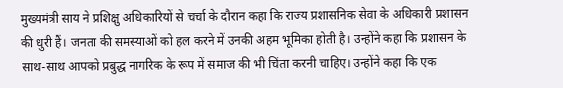मुख्यमंत्री साय ने प्रशिक्षु अधिकारियों से चर्चा के दौरान कहा कि राज्य प्रशासनिक सेवा के अधिकारी प्रशासन की धुरी हैं। जनता की समस्याओं को हल करने में उनकी अहम भूमिका होती है। उन्होंने कहा कि प्रशासन के साथ-साथ आपको प्रबुद्ध नागरिक के रूप में समाज की भी चिंता करनी चाहिए। उन्होंने कहा कि एक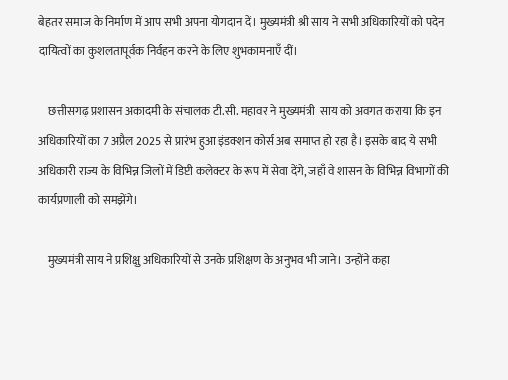बेहतर समाज के निर्माण में आप सभी अपना योगदान दें। मुख्यमंत्री श्री साय ने सभी अधिकारियों को पदेन दायित्वों का कुशलतापूर्वक निर्वहन करने के लिए शुभकामनाएँ दीं।

    छत्तीसगढ़ प्रशासन अकादमी के संचालक टी.सी. महावर ने मुख्यमंत्री  साय को अवगत कराया कि इन अधिकारियों का 7 अप्रैल 2025 से प्रारंभ हुआ इंडक्शन कोर्स अब समाप्त हो रहा है। इसके बाद ये सभी अधिकारी राज्य के विभिन्न जिलों में डिप्टी कलेक्टर के रूप में सेवा देंगे, जहाँ वे शासन के विभिन्न विभागों की कार्यप्रणाली को समझेंगे।

    मुख्यमंत्री साय ने प्रशिक्षु अधिकारियों से उनके प्रशिक्षण के अनुभव भी जाने। उन्होंने कहा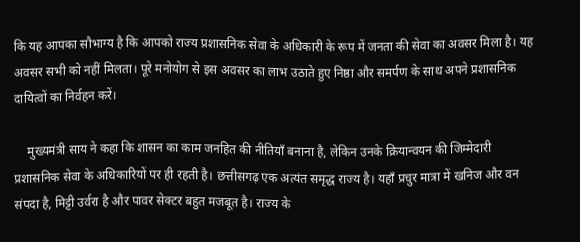कि यह आपका सौभाग्य है कि आपको राज्य प्रशासनिक सेवा के अधिकारी के रूप में जनता की सेवा का अवसर मिला है। यह अवसर सभी को नहीं मिलता। पूरे मनोयोग से इस अवसर का लाभ उठाते हुए निष्ठा और समर्पण के साथ अपने प्रशासनिक दायित्वों का निर्वहन करें।

    मुख्यमंत्री साय ने कहा कि शासन का काम जनहित की नीतियाँ बनाना है, लेकिन उनके क्रियान्वयन की जिम्मेदारी प्रशासनिक सेवा के अधिकारियों पर ही रहती है। छत्तीसगढ़ एक अत्यंत समृद्ध राज्य है। यहाँ प्रचुर मात्रा में खनिज और वन संपदा है, मिट्टी उर्वरा है और पावर सेक्टर बहुत मजबूत है। राज्य के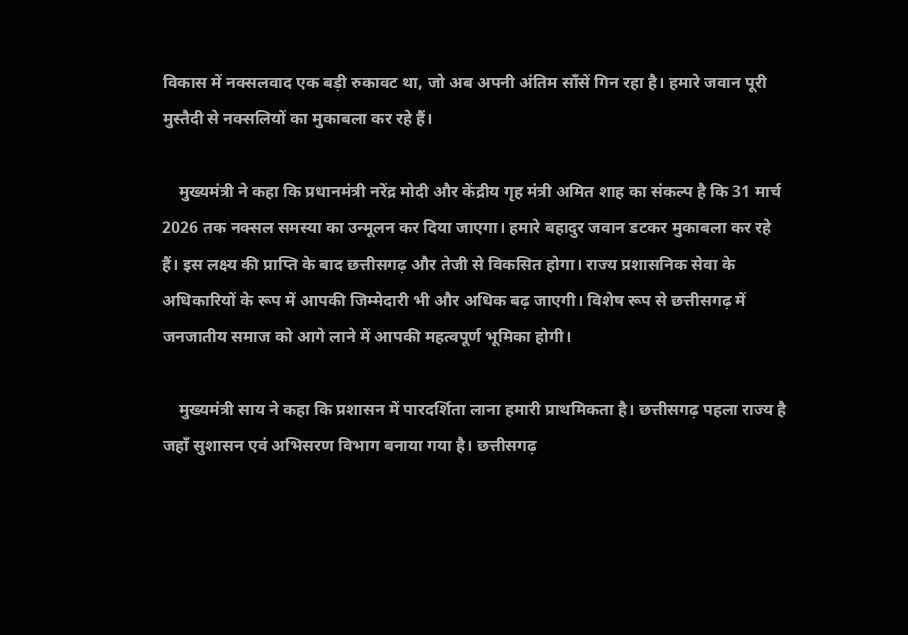विकास में नक्सलवाद एक बड़ी रुकावट था, जो अब अपनी अंतिम साँसें गिन रहा है। हमारे जवान पूरी मुस्तैदी से नक्सलियों का मुकाबला कर रहे हैं।

    मुख्यमंत्री ने कहा कि प्रधानमंत्री नरेंद्र मोदी और केंद्रीय गृह मंत्री अमित शाह का संकल्प है कि 31 मार्च 2026 तक नक्सल समस्या का उन्मूलन कर दिया जाएगा। हमारे बहादुर जवान डटकर मुकाबला कर रहे हैं। इस लक्ष्य की प्राप्ति के बाद छत्तीसगढ़ और तेजी से विकसित होगा। राज्य प्रशासनिक सेवा के अधिकारियों के रूप में आपकी जिम्मेदारी भी और अधिक बढ़ जाएगी। विशेष रूप से छत्तीसगढ़ में जनजातीय समाज को आगे लाने में आपकी महत्वपूर्ण भूमिका होगी।

    मुख्यमंत्री साय ने कहा कि प्रशासन में पारदर्शिता लाना हमारी प्राथमिकता है। छत्तीसगढ़ पहला राज्य है जहाँ सुशासन एवं अभिसरण विभाग बनाया गया है। छत्तीसगढ़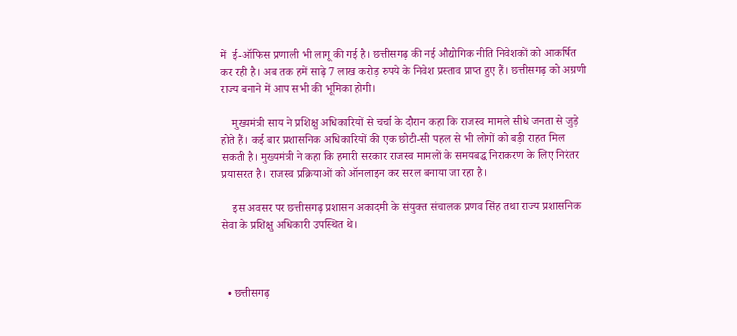में  ई-ऑफिस प्रणाली भी लागू की गई है। छत्तीसगढ़ की नई औद्योगिक नीति निवेशकों को आकर्षित कर रही है। अब तक हमें साढ़े 7 लाख करोड़ रुपये के निवेश प्रस्ताव प्राप्त हुए हैं। छत्तीसगढ़ को अग्रणी राज्य बनाने में आप सभी की भूमिका होगी।

    मुख्यमंत्री साय ने प्रशिक्षु अधिकारियों से चर्चा के दौरान कहा कि राजस्व मामले सीधे जनता से जुड़े होते हैं। कई बार प्रशासनिक अधिकारियों की एक छोटी-सी पहल से भी लोगों को बड़ी राहत मिल सकती है। मुख्यमंत्री ने कहा कि हमारी सरकार राजस्व मामलों के समयबद्ध निराकरण के लिए निरंतर प्रयासरत है। राजस्व प्रक्रियाओं को ऑनलाइन कर सरल बनाया जा रहा है।

    इस अवसर पर छत्तीसगढ़ प्रशासन अकादमी के संयुक्त संचालक प्रणव सिंह तथा राज्य प्रशासनिक सेवा के प्रशिक्षु अधिकारी उपस्थित थे।



  • छत्तीसगढ़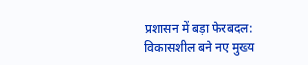प्रशासन में बड़ा फेरबदल: विकासशील बने नए मुख्य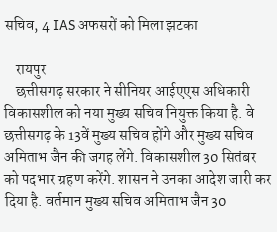सचिव, 4 IAS अफसरों को मिला झटका

    रायपुर
    छत्तीसगढ़ सरकार ने सीनियर आईएएस अधिकारी विकासशील को नया मुख्य सचिव नियुक्त किया है. वे छत्तीसगढ़ के 13वें मुख्य सचिव होंगे और मुख्य सचिव अमिताभ जैन की जगह लेंगे. विकासशील 30 सितंबर को पदभार ग्रहण करेंगे. शासन ने उनका आदेश जारी कर दिया है. वर्तमान मुख्य सचिव अमिताभ जैन 30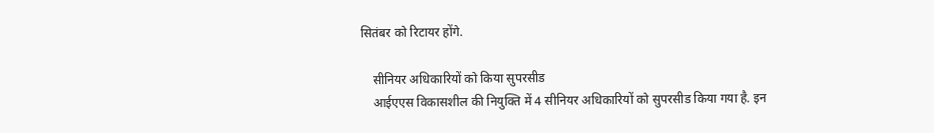सितंबर को रिटायर होंगे.

    सीनियर अधिकारियों को किया सुपरसीड
    आईएएस विकासशील की नियुक्ति में 4 सीनियर अधिकारियों को सुपरसीड किया गया है. इन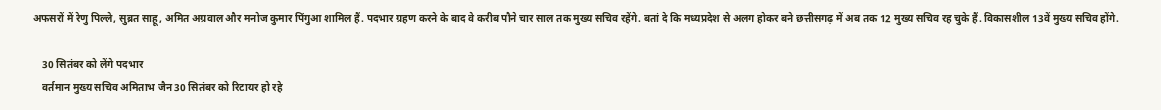अफसरों में रेणु पिल्ले, सुब्रत साहू, अमित अग्रवाल और मनोज कुमार पिंगुआ शामिल हैं. पदभार ग्रहण करने के बाद वे करीब पौने चार साल तक मुख्य सचिव रहेंगे. बतां दे कि मध्यप्रदेश से अलग होकर बने छत्तीसगढ़ में अब तक 12 मुख्य सचिव रह चुके हैं. विकासशील 13वें मुख्य सचिव होंगे.

    30 सितंबर को लेंगे पदभार
    वर्तमान मुख्य सचिव अमिताभ जैन 30 सितंबर को रिटायर हो रहे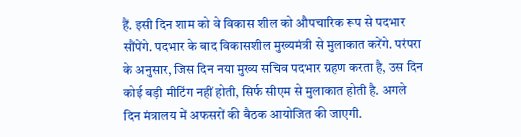हैं. इसी दिन शाम को वे विकास शील को औपचारिक रूप से पदभार सौंपेंगे. पदभार के बाद विकासशील मुख्यमंत्री से मुलाकात करेंगे. परंपरा के अनुसार, जिस दिन नया मुख्य सचिव पदभार ग्रहण करता है, उस दिन कोई बड़ी मीटिंग नहीं होती, सिर्फ सीएम से मुलाकात होती है. अगले दिन मंत्रालय में अफसरों की बैठक आयोजित की जाएगी.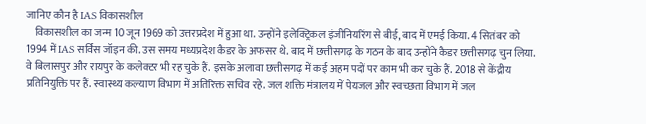जानिए कौन है IAS विकासशील
    विकासशील का जन्म 10 जून 1969 को उत्तरप्रदेश में हुआ था. उन्होंने इलेक्ट्रिकल इंजीनियरिंग से बीई, बाद में एमई किया. 4 सितंबर को 1994 में IAS सर्विस जॉइन की. उस समय मध्यप्रदेश कैडर के अफसर थे. बाद में छत्तीसगढ़ के गठन के बाद उन्होंने कैडर छत्तीसगढ़ चुन लिया. वे बिलासपुर और रायपुर के कलेक्टर भी रह चुके हैं. इसके अलावा छत्तीसगढ़ में कई अहम पदों पर काम भी कर चुके हैं. 2018 से केंद्रीय प्रतिनियुक्ति पर हैं. स्वास्थ्य कल्याण विभाग में अतिरिक्त सचिव रहे. जल शक्ति मंत्रालय में पेयजल और स्वच्छता विभाग में जल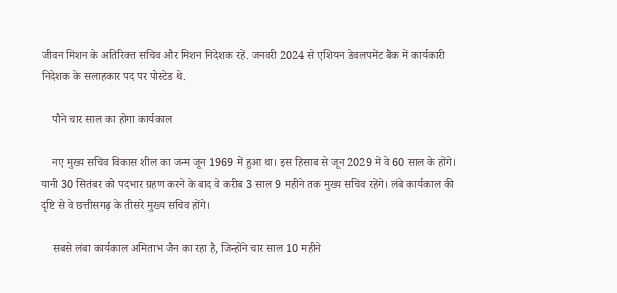जीवन मिशन के अतिरिक्त सचिव और मिशन निदेशक रहें. जनवरी 2024 से एशियन डेवलपमेंट बैंक में कार्यकारी निदेशक के सलाहकार पद पर पोस्टेड थे.

    पौने चार साल का होगा कार्यकाल

    नए मुख्य सचिव विकास शील का जन्म जून 1969 में हुआ था। इस हिसाब से जून 2029 में वे 60 साल के होंगे। यानी 30 सितंबर को पदभार ग्रहण करने के बाद वे करीब 3 साल 9 महीने तक मुख्य सचिव रहेंगे। लंबे कार्यकाल की दृष्टि से वे छत्तीसगढ़ के तीसरे मुख्य सचिव होंगे।

    सबसे लंबा कार्यकाल अमिताभ जैन का रहा है, जिन्होंने चार साल 10 महीने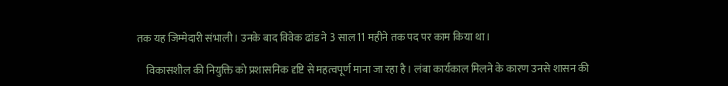तक यह जिम्मेदारी संभाली। उनके बाद विवेक ढांड ने 3 साल 11 महीने तक पद पर काम किया था।

    विकासशील की नियुक्ति को प्रशासनिक दृष्टि से महत्वपूर्ण माना जा रहा है। लंबा कार्यकाल मिलने के कारण उनसे शासन की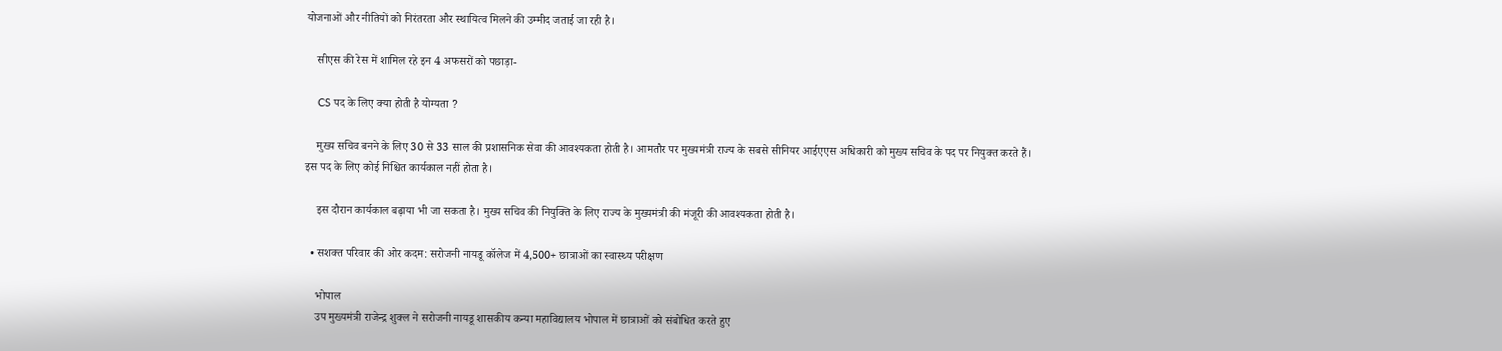योजनाओं और नीतियों को निरंतरता और स्थायित्व मिलने की उम्मीद जताई जा रही है।

    सीएस की रेस में शामिल रहे इन 4 अफसरों को पछाड़ा-

    CS पद के लिए क्या होती है योग्यता ?

    मुख्य सचिव बनने के लिए 30 से 33 साल की प्रशासनिक सेवा की आवश्यकता होती है। आमतौर पर मुख्यमंत्री राज्य के सबसे सीनियर आईएएस अधिकारी को मुख्य सचिव के पद पर नियुक्त करते हैं। इस पद के लिए कोई निश्चित कार्यकाल नहीं होता है।

    इस दौरान कार्यकाल बढ़ाया भी जा सकता है। मुख्य सचिव की नियुक्ति के लिए राज्य के मुख्यमंत्री की मंजूरी की आवश्यकता होती है।

  • सशक्त परिवार की ओर कदम: सरोजनी नायडू कॉलेज में 4,500+ छात्राओं का स्वास्थ्य परीक्षण

    भोपाल
    उप मुख्यमंत्री राजेन्द्र शुक्ल ने सरोजनी नायडू शासकीय कन्या महाविद्यालय भोपाल में छात्राओं को संबोधित करते हुए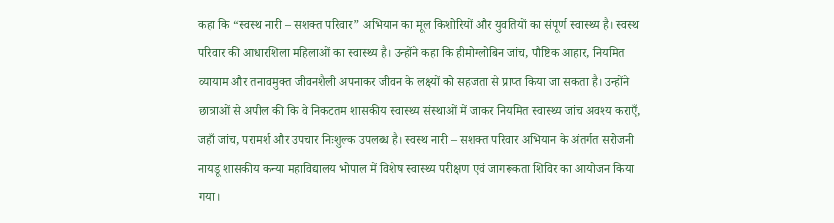कहा कि “स्वस्थ नारी – सशक्त परिवार” अभियान का मूल किशोरियों और युवतियों का संपूर्ण स्वास्थ्य है। स्वस्थ परिवार की आधारशिला महिलाओं का स्वास्थ्य है। उन्होंने कहा कि हीमोग्लोबिन जांच, पौष्टिक आहार, नियमित व्यायाम और तनावमुक्त जीवनशैली अपनाकर जीवन के लक्ष्यों को सहजता से प्राप्त किया जा सकता है। उन्होंने छात्राओं से अपील की कि वे निकटतम शासकीय स्वास्थ्य संस्थाओं में जाकर नियमित स्वास्थ्य जांच अवश्य कराएँ, जहाँ जांच, परामर्श और उपचार निःशुल्क उपलब्ध है। स्वस्थ नारी – सशक्त परिवार अभियान के अंतर्गत सरोजनी नायडू शासकीय कन्या महाविद्यालय भोपाल में विशेष स्वास्थ्य परीक्षण एवं जागरूकता शिविर का आयोजन किया गया।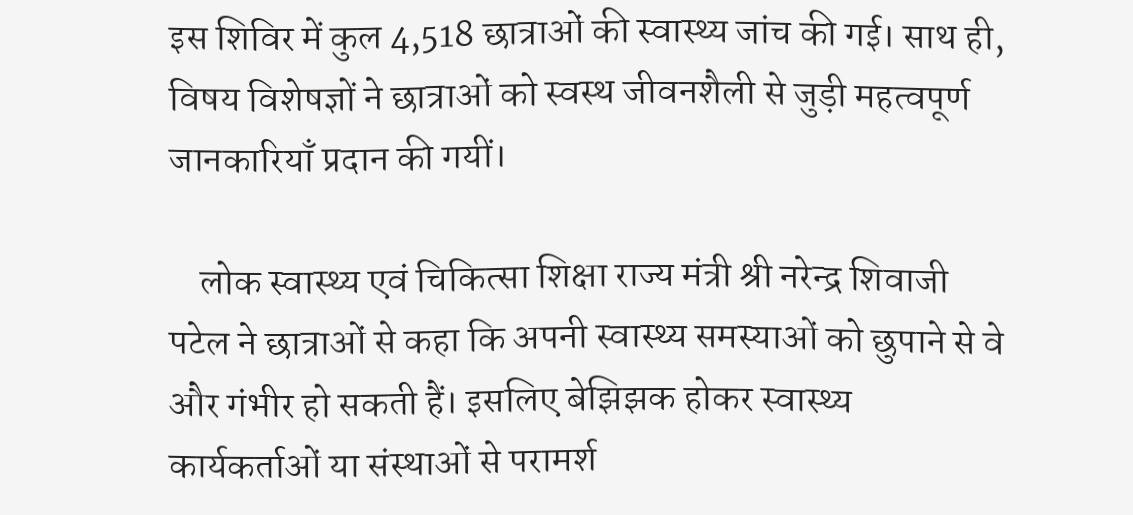इस शिविर में कुल 4,518 छात्राओं की स्वास्थ्य जांच की गई। साथ ही, विषय विशेषज्ञों ने छात्राओं को स्वस्थ जीवनशैली से जुड़ी महत्वपूर्ण जानकारियाँ प्रदान की गयीं।

    लोक स्वास्थ्य एवं चिकित्सा शिक्षा राज्य मंत्री श्री नरेन्द्र शिवाजी पटेल ने छात्राओं से कहा कि अपनी स्वास्थ्य समस्याओं को छुपाने से वे और गंभीर हो सकती हैं। इसलिए बेझिझक होकर स्वास्थ्य कार्यकर्ताओं या संस्थाओं से परामर्श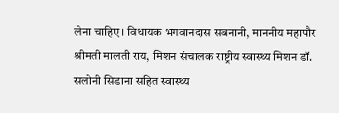लेना चाहिए। विधायक भगवानदास सबनानी, माननीय महापौर श्रीमती मालती राय, मिशन संचालक राष्ट्रीय स्वास्थ्य मिशन डॉ. सलोनी सिडाना सहित स्वास्थ्य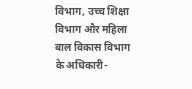विभाग, उच्च शिक्षा विभाग और महिला बाल विकास विभाग के अधिकारी-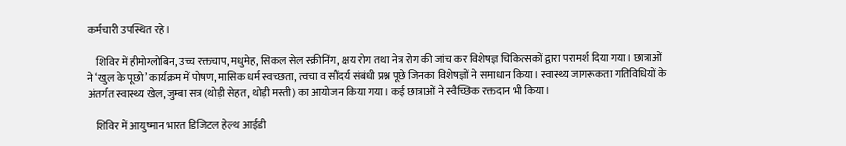कर्मचारी उपस्थित रहे।

    शिविर में हीमोग्लोबिन, उच्च रक्तचाप, मधुमेह, सिकल सेल स्क्रीनिंग, क्षय रोग तथा नेत्र रोग की जांच कर विशेषज्ञ चिकित्सकों द्वारा परामर्श दिया गया। छात्राओं ने ‘खुल के पूछो’ कार्यक्रम में पोषण, मासिक धर्म स्वच्छता, त्वचा व सौंदर्य संबंधी प्रश्न पूछे जिनका विशेषज्ञों ने समाधान किया। स्वास्थ्य जागरूकता गतिविधियों के अंतर्गत स्वास्थ्य खेल, जुम्बा सत्र (थोड़ी सेहत, थोड़ी मस्ती) का आयोजन किया गया। कई छात्राओं ने स्वैच्छिक रक्तदान भी किया।

    शिविर में आयुष्मान भारत डिजिटल हेल्थ आईडी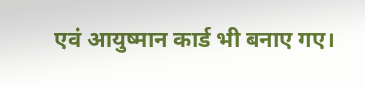एवं आयुष्मान कार्ड भी बनाए गए।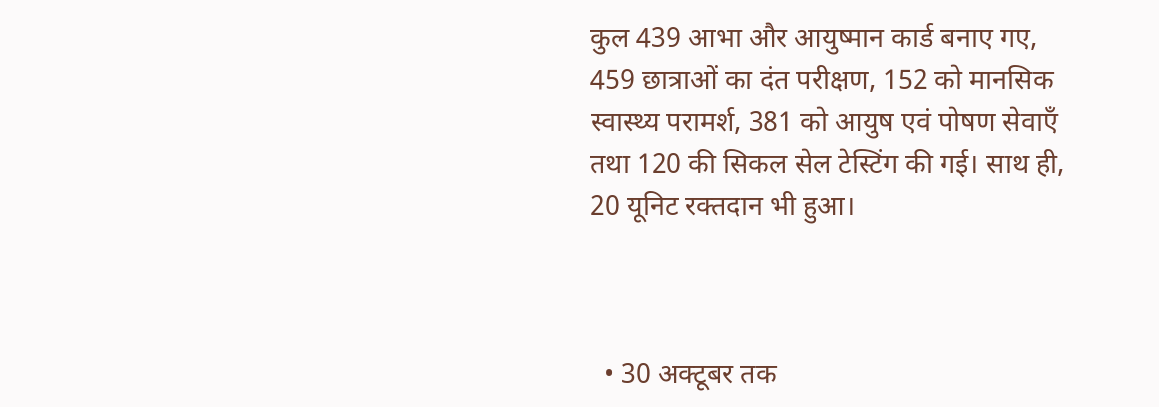कुल 439 आभा और आयुष्मान कार्ड बनाए गए, 459 छात्राओं का दंत परीक्षण, 152 को मानसिक स्वास्थ्य परामर्श, 381 को आयुष एवं पोषण सेवाएँ तथा 120 की सिकल सेल टेस्टिंग की गई। साथ ही, 20 यूनिट रक्तदान भी हुआ।



  • 30 अक्टूबर तक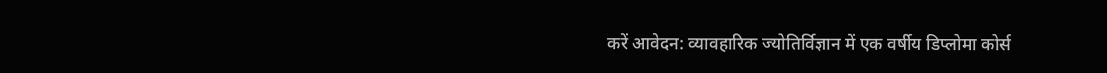करें आवेदन: व्यावहारिक ज्योतिर्विज्ञान में एक वर्षीय डिप्लोमा कोर्स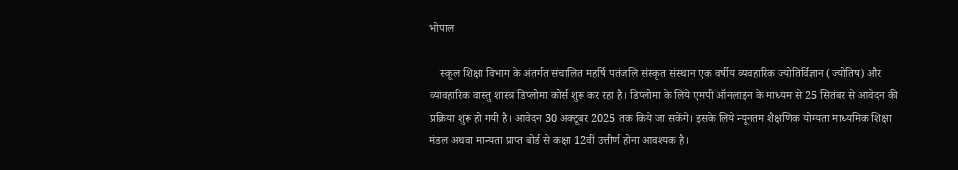भोपाल

    स्कूल शिक्षा विभाग के अंतर्गत संचालित महर्षि पतंजलि संस्कृत संस्थान एक वर्षीय व्यवहारिक ज्योतिर्विज्ञान (ज्योतिष) और व्यावहारिक वास्तु शास्त्र डिप्लोमा कोर्स शुरू कर रहा है। डिप्लोमा के लिये एमपी ऑनलाइन के माध्यम से 25 सितंबर से आवेदन की प्रक्रिया शुरू हो गयी है। आवेदन 30 अक्टूबर 2025 तक किये जा सकेंगे। इसके लिये न्यूनतम शैक्षणिक योग्यता माध्यमिक शिक्षा मंडल अथवा मान्यता प्राप्त बोर्ड से कक्षा 12वीं उत्तीर्ण होना आवश्यक है।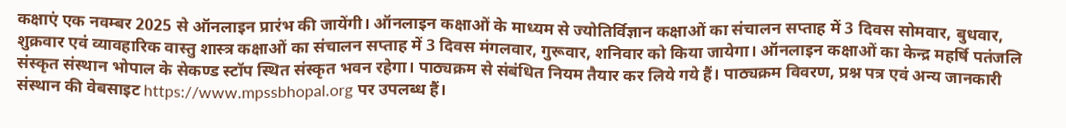कक्षाएं एक नवम्बर 2025 से ऑनलाइन प्रारंभ की जायेंगी। ऑनलाइन कक्षाओं के माध्यम से ज्योतिर्विज्ञान कक्षाओं का संचालन सप्ताह में 3 दिवस सोमवार, बुधवार, शुक्रवार एवं व्यावहारिक वास्तु शास्त्र कक्षाओं का संचालन सप्ताह में 3 दिवस मंगलवार, गुरूवार, शनिवार को किया जायेगा। ऑनलाइन कक्षाओं का केन्द्र महर्षि पतंजलि संस्कृत संस्थान भोपाल के सेकण्ड स्टॉप स्थित संस्कृत भवन रहेगा। पाठ्यक्रम से संबंधित नियम तैयार कर लिये गये हैं। पाठ्यक्रम विवरण, प्रश्न पत्र एवं अन्य जानकारी संस्थान की वेबसाइट https://www.mpssbhopal.org पर उपलब्ध हैं।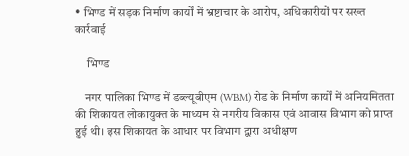• भिण्ड में सड़क निर्माण कार्यों में भ्रष्टाचार के आरोप, अधिकारीयों पर सख्त कार्रवाई

     भिण्ड

    नगर पालिका भिण्ड में डब्ल्यूबीएम (WBM) रोड के निर्माण कार्यों में अनियमितता की शिकायत लोकायुक्त के माध्यम से नगरीय विकास एवं आवास विभाग को प्राप्त हुई थी। इस शिकायत के आधार पर विभाग द्वारा अधीक्षण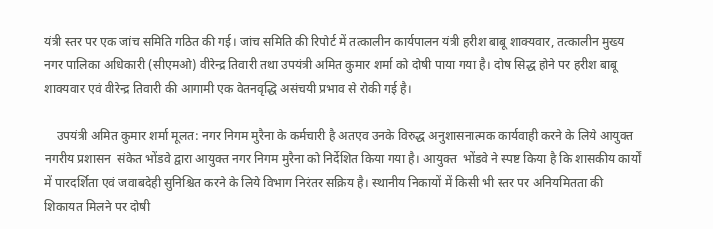यंत्री स्तर पर एक जांच समिति गठित की गई। जांच समिति की रिपोर्ट में तत्कालीन कार्यपालन यंत्री हरीश बाबू शाक्यवार, तत्कालीन मुख्य नगर पालिका अधिकारी (सीएमओ) वीरेन्द्र तिवारी तथा उपयंत्री अमित कुमार शर्मा को दोषी पाया गया है। दोष सिद्ध होने पर हरीश बाबू शाक्यवार एवं वीरेन्द्र तिवारी की आगामी एक वेतनवृद्धि असंचयी प्रभाव से रोकी गई है।

    उपयंत्री अमित कुमार शर्मा मूलत: नगर निगम मुरैना के कर्मचारी है अतएव उनके विरुद्ध अनुशासनात्मक कार्यवाही करने के लिये आयुक्त नगरीय प्रशासन  संकेत भोंडवे द्वारा आयुक्त नगर निगम मुरैना को निर्देशित किया गया है। आयुक्त  भोंडवे ने स्पष्ट किया है कि शासकीय कार्यों में पारदर्शिता एवं जवाबदेही सुनिश्चित करने के लिये विभाग निरंतर सक्रिय है। स्थानीय निकायों में किसी भी स्तर पर अनियमितता की शिकायत मिलने पर दोषी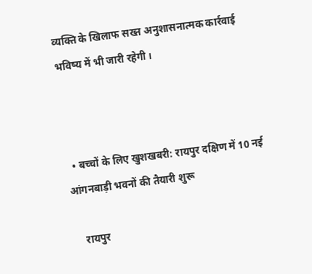व्यक्ति के खिलाफ सख्त अनुशासनात्मक कार्रवाई भविष्य में भी जारी रहेगी।



  • बच्चों के लिए खुशखबरी: रायपुर दक्षिण में 10 नई आंगनबाड़ी भवनों की तैयारी शुरू

    रायपुर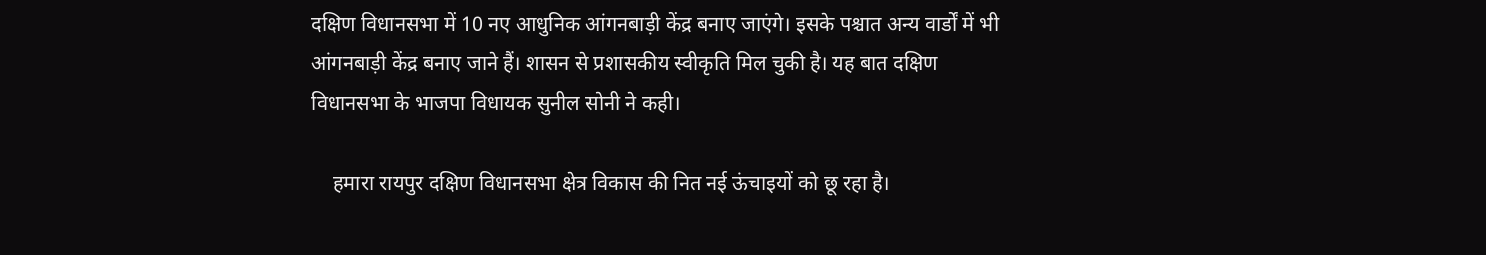दक्षिण विधानसभा में 10 नए आधुनिक आंगनबाड़ी केंद्र बनाए जाएंगे। इसके पश्चात अन्य वार्डों में भी आंगनबाड़ी केंद्र बनाए जाने हैं। शासन से प्रशासकीय स्वीकृति मिल चुकी है। यह बात दक्षिण विधानसभा के भाजपा विधायक सुनील सोनी ने कही।

    हमारा रायपुर दक्षिण विधानसभा क्षेत्र विकास की नित नई ऊंचाइयों को छू रहा है।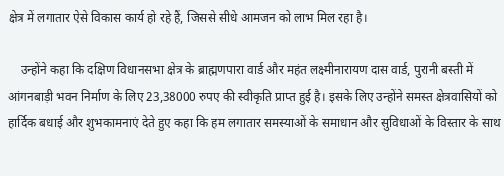क्षेत्र में लगातार ऐसे विकास कार्य हो रहे हैं, जिससे सीधे आमजन को लाभ मिल रहा है।

    उन्होंने कहा कि दक्षिण विधानसभा क्षेत्र के ब्राह्मणपारा वार्ड और महंत लक्ष्मीनारायण दास वार्ड, पुरानी बस्ती में आंगनबाड़ी भवन निर्माण के लिए 23,38000 रुपए की स्वीकृति प्राप्त हुई है। इसके लिए उन्होंने समस्त क्षेत्रवासियों को हार्दिक बधाई और शुभकामनाएं देते हुए कहा कि हम लगातार समस्याओं के समाधान और सुविधाओं के विस्तार के साथ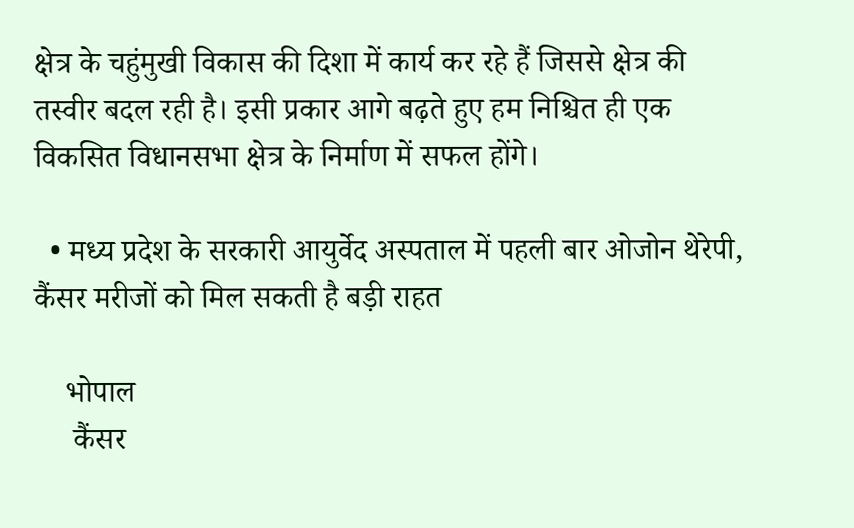क्षेत्र के चहुंमुखी विकास की दिशा में कार्य कर रहे हैं जिससे क्षेत्र की तस्वीर बदल रही है। इसी प्रकार आगे बढ़ते हुए हम निश्चित ही एक विकसित विधानसभा क्षेत्र के निर्माण में सफल होंगे।

  • मध्य प्रदेश के सरकारी आयुर्वेद अस्पताल में पहली बार ओजोन थेरेपी, कैंसर मरीजों को मिल सकती है बड़ी राहत

    भोपाल
     कैंसर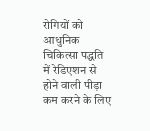रोगियों को आधुनिक चिकित्सा पद्धति में रेडिएशन से होने वाली पीड़ा कम करने के लिए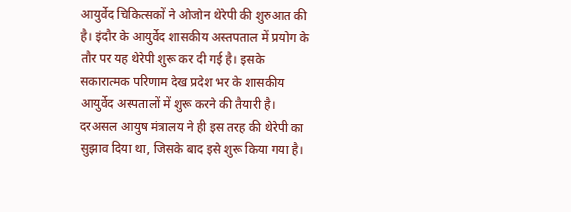आयुर्वेद चिकित्सकों ने ओजोन थेरेपी की शुरुआत की है। इंदौर के आयुर्वेद शासकीय अस्तपताल में प्रयोग के तौर पर यह थेरेपी शुरू कर दी गई है। इसके सकारात्मक परिणाम देख प्रदेश भर के शासकीय आयुर्वेद अस्पतालों में शुरू करने की तैयारी है। दरअसल आयुष मंत्रालय ने ही इस तरह की थेरेपी का सुझाव दिया था, जिसके बाद इसे शुरू किया गया है।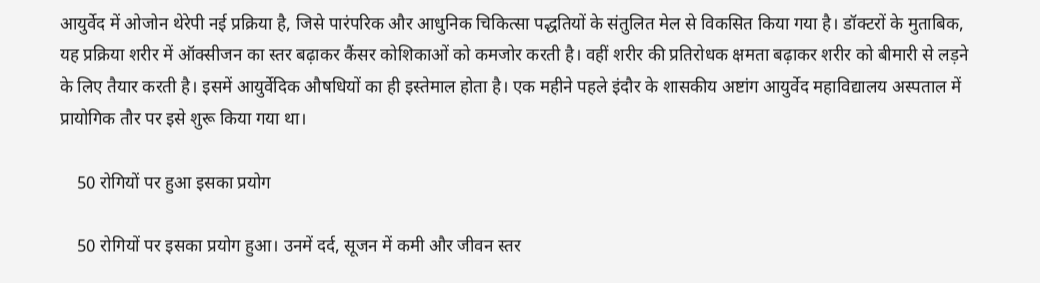आयुर्वेद में ओजोन थेरेपी नई प्रक्रिया है, जिसे पारंपरिक और आधुनिक चिकित्सा पद्धतियों के संतुलित मेल से विकसित किया गया है। डॉक्टरों के मुताबिक, यह प्रक्रिया शरीर में ऑक्सीजन का स्तर बढ़ाकर कैंसर कोशिकाओं को कमजोर करती है। वहीं शरीर की प्रतिरोधक क्षमता बढ़ाकर शरीर को बीमारी से लड़ने के लिए तैयार करती है। इसमें आयुर्वेदिक औषधियों का ही इस्तेमाल होता है। एक महीने पहले इंदौर के शासकीय अष्टांग आयुर्वेद महाविद्यालय अस्पताल में प्रायोगिक तौर पर इसे शुरू किया गया था।

    50 रोगियों पर हुआ इसका प्रयोग

    50 रोगियों पर इसका प्रयोग हुआ। उनमें दर्द, सूजन में कमी और जीवन स्तर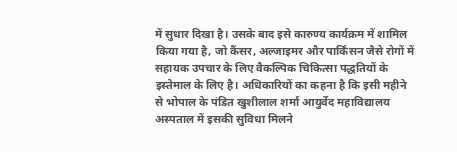में सुधार दिखा है। उसके बाद इसे कारुण्य कार्यक्रम में शामिल किया गया है, जो कैंसर, अल्जाइमर और पार्किंसन जैसे रोगों में सहायक उपचार के लिए वैकल्पिक चिकित्सा पद्धतियों के इस्तेमाल के लिए है। अधिकारियों का कहना है कि इसी महीने से भोपाल के पंडित खुशीलाल शर्मा आयुर्वेद महाविद्यालय अस्पताल में इसकी सुविधा मिलने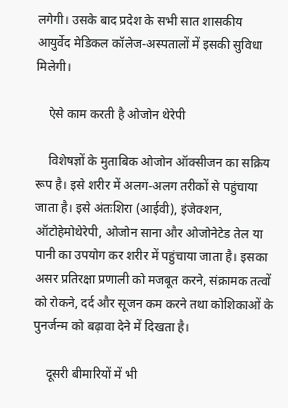लगेगी। उसके बाद प्रदेश के सभी सात शासकीय आयुर्वेद मेडिकल कॉलेज-अस्पतालों में इसकी सुविधा मिलेगी।

    ऐसे काम करती है ओजोन थेरेपी

    विशेषज्ञों के मुताबिक ओजोन ऑक्सीजन का सक्रिय रूप है। इसे शरीर में अलग-अलग तरीकों से पहुंचाया जाता है। इसे अंतःशिरा (आईवी), इंजेक्शन, ऑटोहेमोथेरेपी, ओजोन साना और ओजोनेटेड तेल या पानी का उपयोग कर शरीर में पहुंचाया जाता है। इसका असर प्रतिरक्षा प्रणाली को मजबूत करने, संक्रामक तत्वों को रोकने, दर्द और सूजन कम करने तथा कोशिकाओं के पुनर्जन्म को बढ़ावा देने में दिखता है।

    दूसरी बीमारियों में भी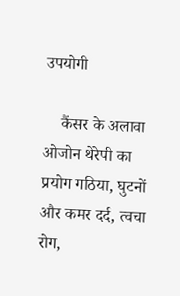उपयोगी

    कैंसर के अलावा ओजोन थेरेपी का प्रयोग गठिया, घुटनों और कमर दर्द, त्वचा रोग,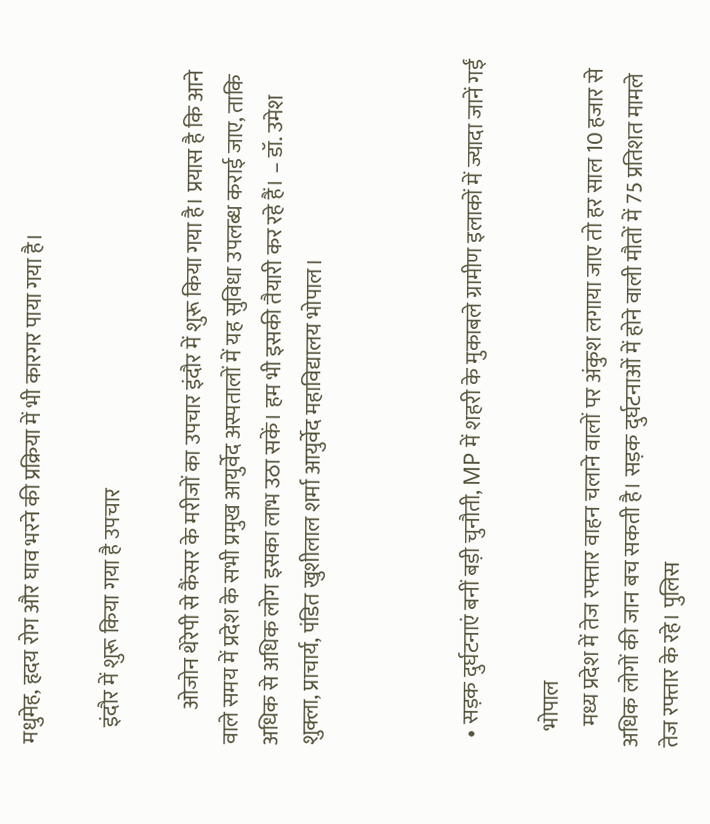मधुमेह, हृदय रोग और घाव भरने की प्रक्रिया में भी कारगर पाया गया है।

    इंदौर में शुरू किया गया है उपचार

        ओजोन थेरेपी से कैंसर के मरीजों का उपचार इंदौर में शुरू किया गया है। प्रयास है कि आने वाले समय में प्रदेश के सभी प्रमुख आयुर्वेद अस्पतालों में यह सुविधा उपलब्ध कराई जाए, ताकि अधिक से अधिक लोग इसका लाभ उठा सकें। हम भी इसकी तैयारी कर रहे हैं। – डॉ. उमेश शुक्ला, प्राचार्य, पंडित खुशीलाल शर्मा आयुर्वेद महाविद्यालय भोपाल।



  • सड़क दुर्घटनाएं बनीं बड़ी चुनौती, MP में शहरी के मुकाबले ग्रामीण इलाकों में ज्यादा जानें गईं

    भोपाल
     मध्य प्रदेश में तेज रफ्तार वाहन चलाने वालों पर अंकुश लगाया जाए तो हर साल 10 हजार से अधिक लोगों की जान बच सकती है। सड़क दुर्घटनाओं में होने वाली मौतों में 75 प्रतिशत मामले तेज रफ्तार के रहे। पुलिस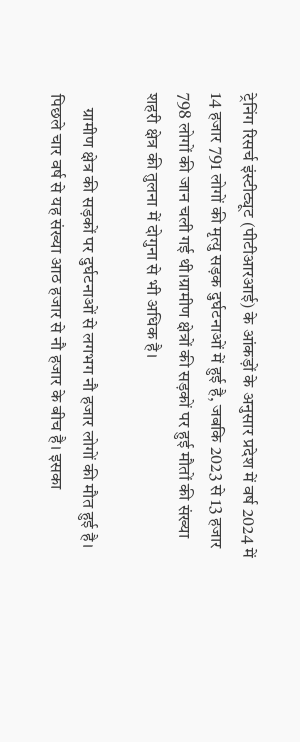ट्रेनिंग रिसर्च इंस्टीट्यूट (पीटीआरआई) के आंकड़ों के अनुसार प्रदेश में वर्ष 2024 में 14 हजार 791 लोगों की मृत्यु सड़क दुर्घटनाओं में हुई है, जबकि 2023 से 13 हजार 798 लोगों की जान चली गई थी।ग्रामीण क्षेत्रों की सड़कों पर हुई मौतों की संख्या शहरी क्षेत्र की तुलना में दोगुना से भी अधिक है।

    ग्रामीण क्षेत्र की सड़कों पर दुर्घटनाओं से लगभग नौ हजार लोगों की मौत हुई है। पिछले चार वर्ष से यह संख्या आठ हजार से नौ हजार के बीच है। इसका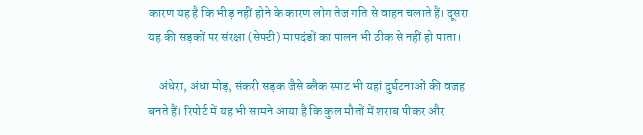कारण यह है कि भीड़ नहीं होने के कारण लोग तेज गति से वाहन चलाते हैं। दूसरा यह की सड़कों पर संरक्षा (सेफ्टी) मापदंडों का पालन भी ठीक से नहीं हो पाता।

    अंधेरा, अंधा मोड़, संकरी सड़क जैसे ब्लैक स्पाट भी यहां दुर्घटनाओं की वजह बनते हैं। रिपोर्ट में यह भी सामने आया है कि कुल मौतों में शराब पीकर और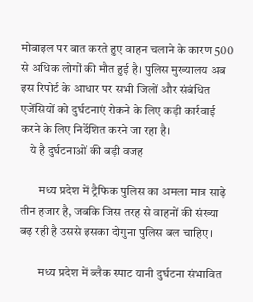मोबाइल पर बात करते हुए वाहन चलाने के कारण 500 से अधिक लोगों की मौत हुई है। पुलिस मुख्यालय अब इस रिपोर्ट के आधार पर सभी जिलों और संबंधित एजेंसियों को दुर्घटनाएं रोकने के लिए कड़ी कार्रवाई करने के लिए निर्देशित करने जा रहा है।
    ये है दुर्घटनाओं की बड़ी वजह

        मध्य प्रदेश में ट्रैफिक पुलिस का अमला मात्र साढ़े तीन हजार है, जबकि जिस तरह से वाहनों की संख्या बढ़ रही है उससे इसका दोगुना पुलिस बल चाहिए।

        मध्य प्रदेश में ब्लैक स्पाट यानी दुर्घटना संभावित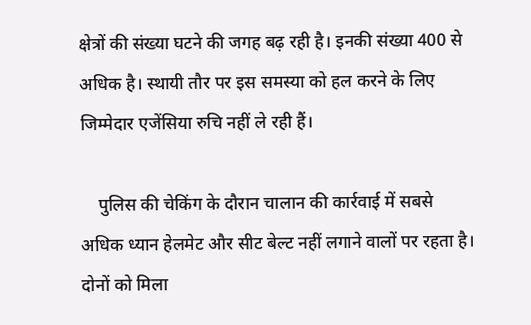क्षेत्रों की संख्या घटने की जगह बढ़ रही है। इनकी संख्या 400 से अधिक है। स्थायी तौर पर इस समस्या को हल करने के लिए जिम्मेदार एजेंसिया रुचि नहीं ले रही हैं।

    पुलिस की चेकिंग के दौरान चालान की कार्रवाई में सबसे अधिक ध्यान हेलमेट और सीट बेल्ट नहीं लगाने वालों पर रहता है। दोनों को मिला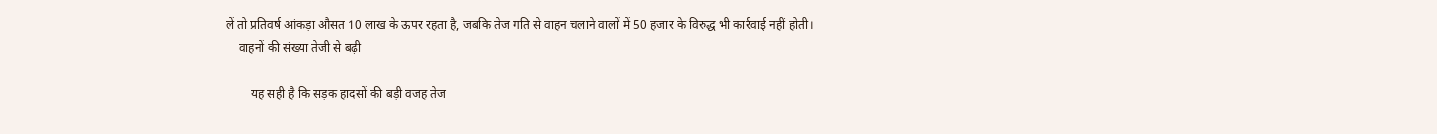लें तो प्रतिवर्ष आंकड़ा औसत 10 लाख के ऊपर रहता है, जबकि तेज गति से वाहन चलाने वालों में 50 हजार के विरुद्ध भी कार्रवाई नहीं होती।
    वाहनों की संख्या तेजी से बढ़ी

        यह सही है कि सड़क हादसों की बड़ी वजह तेज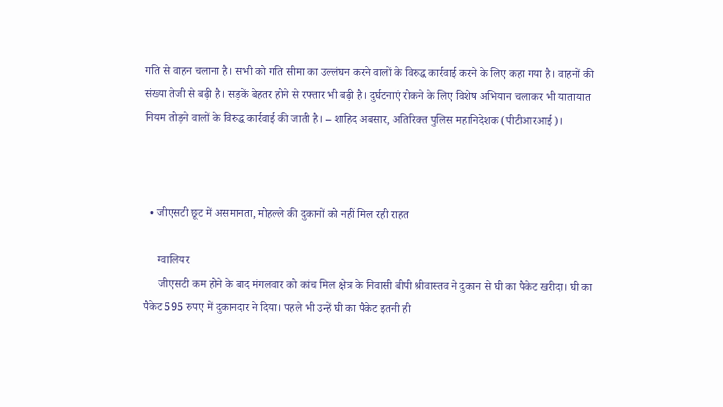गति से वाहन चलाना है। सभी को गति सीमा का उल्लंघन करने वालों के विरुद्ध कार्रवाई करने के लिए कहा गया है। वाहनों की संख्या तेजी से बढ़ी है। सड़कें बेहतर होने से रफ्तार भी बढ़ी है। दुर्घटनाएं रोकने के लिए विशेष अभियान चलाकर भी यातायात नियम तोड़ने वालों के विरुद्ध कार्रवाई की जाती है। – शाहिद अबसार, अतिरिक्त पुलिस महानिदेशक (पीटीआरआई)।



  • जीएसटी छूट में असमानता, मोहल्ले की दुकानों को नहीं मिल रही राहत

     ग्वालियर
     जीएसटी कम होने के बाद मंगलवार को कांच मिल क्षेत्र के निवासी बीपी श्रीवास्तव ने दुकान से घी का पैकेट खरीदा। घी का पैकेट 595 रुपए में दुकानदार ने दिया। पहले भी उन्हें घी का पैकेट इतनी ही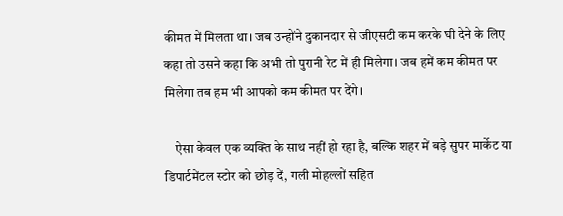कीमत में मिलता था। जब उन्होंने दुकानदार से जीएसटी कम करके घी देने के लिए कहा तो उसने कहा कि अभी तो पुरानी रेट में ही मिलेगा। जब हमें कम कीमत पर मिलेगा तब हम भी आपको कम कीमत पर देंगे।

    ऐसा केवल एक व्यक्ति के साथ नहीं हो रहा है, बल्कि शहर में बड़े सुपर मार्केट या डिपार्टमेंटल स्टोर को छोड़ दें, गली मोहल्लों सहित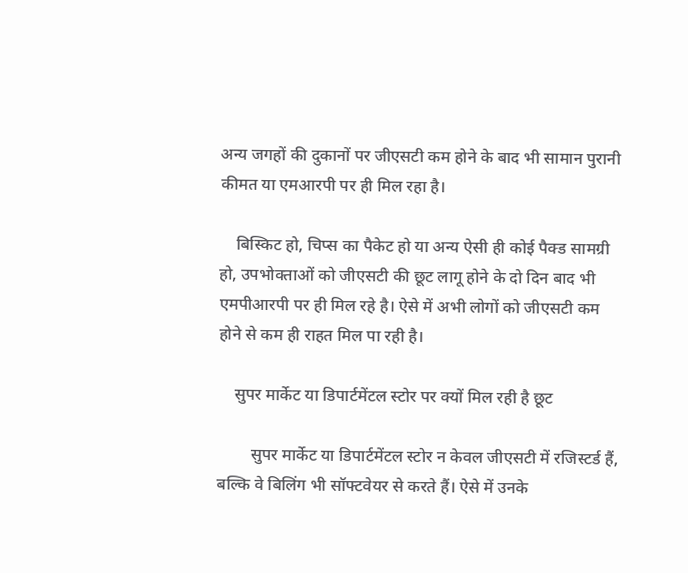अन्य जगहों की दुकानों पर जीएसटी कम होने के बाद भी सामान पुरानी कीमत या एमआरपी पर ही मिल रहा है।

    बिस्किट हो, चिप्स का पैकेट हो या अन्य ऐसी ही कोई पैक्ड सामग्री हो, उपभोक्ताओं को जीएसटी की छूट लागू होने के दो दिन बाद भी एमपीआरपी पर ही मिल रहे है। ऐसे में अभी लोगों को जीएसटी कम होने से कम ही राहत मिल पा रही है।

    सुपर मार्केट या डिपार्टमेंटल स्टोर पर क्यों मिल रही है छूट

        सुपर मार्केट या डिपार्टमेंटल स्टोर न केवल जीएसटी में रजिस्टर्ड हैं, बल्कि वे बिलिंग भी सॉफ्टवेयर से करते हैं। ऐसे में उनके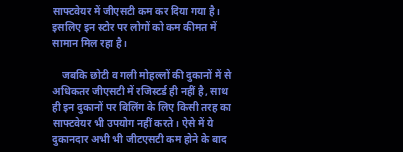साफ्टवेयर में जीएसटी कम कर दिया गया है। इसलिए इन स्टोर पर लोगों को कम कीमत में सामान मिल रहा है।

    जबकि छोटी व गली मोहल्लों की दुकानों में से अधिकतर जीएसटी में रजिस्टर्ड ही नहीं है, साथ ही इन दुकानों पर बिलिंग के लिए किसी तरह का साफ्टवेयर भी उपयोग नहीं करते। ऐसे में ये दुकानदार अभी भी जीटएसटी कम होने के बाद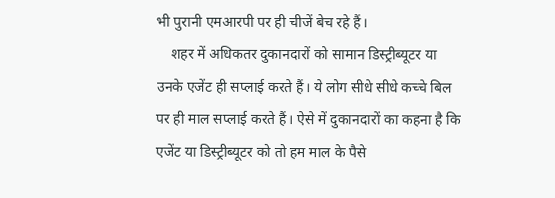भी पुरानी एमआरपी पर ही चीजें बेच रहे हैं।
    शहर में अधिकतर दुकानदारों को सामान डिस्ट्रीब्यूटर या उनके एजेंट ही सप्लाई करते हैं। ये लोग सीधे सीधे कच्चे बिल पर ही माल सप्लाई करते हैं। ऐसे में दुकानदारों का कहना है कि एजेंट या डिस्ट्रीब्यूटर को तो हम माल के पैसे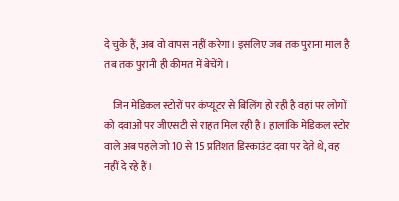दे चुके हैं, अब वो वापस नहीं करेगा। इसलिए जब तक पुराना माल है तब तक पुरानी ही कीमत में बेचेंगे।

    जिन मेडिकल स्टोरों पर कंप्यूटर से बिलिंग हो रही है वहां पर लोगों को दवाओं पर जीएसटी से राहत मिल रही है। हालांकि मेडिकल स्टोर वाले अब पहले जो 10 से 15 प्रतिशत डिस्काउंट दवा पर देते थे, वह नहीं दे रहे हैं।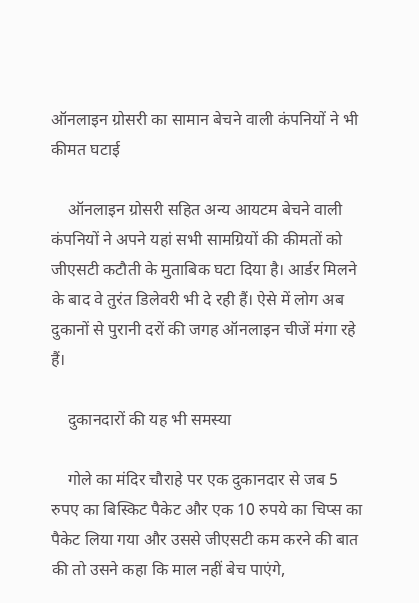ऑनलाइन ग्रोसरी का सामान बेचने वाली कंपनियों ने भी कीमत घटाई

    ऑनलाइन ग्रोसरी सहित अन्य आयटम बेचने वाली कंपनियों ने अपने यहां सभी सामग्रियों की कीमतों को जीएसटी कटौती के मुताबिक घटा दिया है। आर्डर मिलने के बाद वे तुरंत डिलेवरी भी दे रही हैं। ऐसे में लोग अब दुकानों से पुरानी दरों की जगह ऑनलाइन चीजें मंगा रहे हैं।

    दुकानदारों की यह भी समस्या

    गोले का मंदिर चौराहे पर एक दुकानदार से जब 5 रुपए का बिस्किट पैकेट और एक 10 रुपये का चिप्स का पैकेट लिया गया और उससे जीएसटी कम करने की बात की तो उसने कहा कि माल नहीं बेच पाएंगे,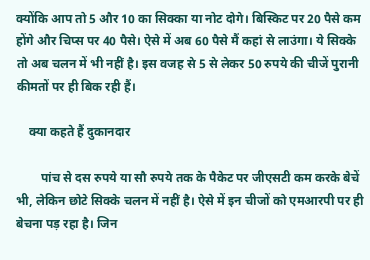क्योंकि आप तो 5 और 10 का सिक्का या नोट दोगे। बिस्किट पर 20 पैसे कम होंगे और चिप्स पर 40 पैसे। ऐसे में अब 60 पैसे मैं कहां से लाउंगा। ये सिक्के तो अब चलन में भी नहीं है। इस वजह से 5 से लेकर 50 रुपये की चीजें पुरानी कीमतों पर ही बिक रही हैं।

    क्या कहते हैं दुकानदार

        पांच से दस रुपये या सौ रुपये तक के पैकेट पर जीएसटी कम करके बेचें भी, लेकिन छोटे सिक्के चलन में नहीं है। ऐसे में इन चीजों को एमआरपी पर ही बेचना पड़ रहा है। जिन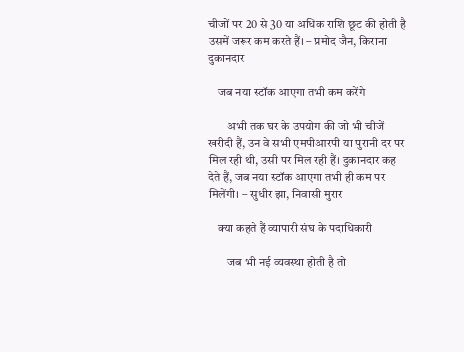चीजों पर 20 से 30 या अधिक राशि छूट की होती है उसमें जरूर कम करते हैं। – प्रमोद जैन, किराना दुकानदार

    जब नया स्टॉक आएगा तभी कम करेंगे

        अभी तक घर के उपयोग की जो भी चीजें खरीदी हैं, उन वे सभी एमपीआरपी या पुरानी दर पर मिल रही थी, उसी पर मिल रही हैं। दुकानदार कह देते हैं, जब नया स्टॉक आएगा तभी ही कम पर मिलेंगी। – सुधीर झा, निवासी मुरार

    क्या कहते हैं व्यापारी संघ के पदाधिकारी

        जब भी नई व्यवस्था होती है तो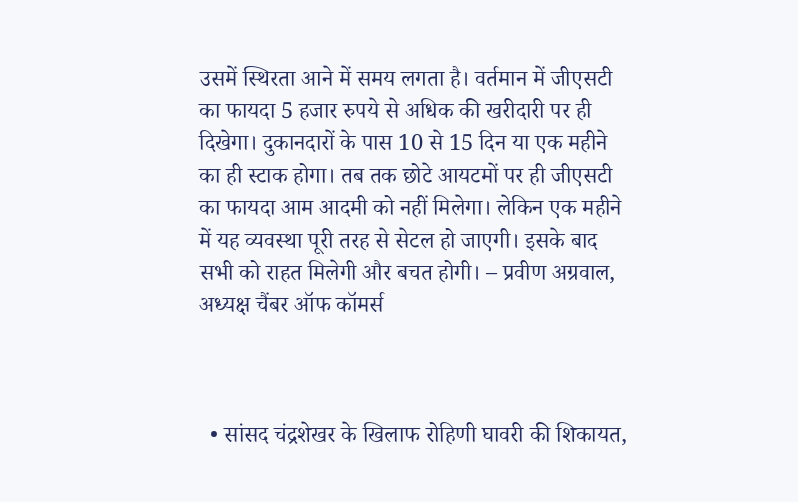उसमें स्थिरता आने में समय लगता है। वर्तमान में जीएसटी का फायदा 5 हजार रुपये से अधिक की खरीदारी पर ही दिखेगा। दुकानदारों के पास 10 से 15 दिन या एक महीने का ही स्टाक होगा। तब तक छोटे आयटमों पर ही जीएसटी का फायदा आम आदमी को नहीं मिलेगा। लेकिन एक महीने में यह व्यवस्था पूरी तरह से सेटल हो जाएगी। इसके बाद सभी को राहत मिलेगी और बचत होगी। – प्रवीण अग्रवाल, अध्यक्ष चैंबर ऑफ कॉमर्स



  • सांसद चंद्रशेखर के खिलाफ रोहिणी घावरी की शिकायत,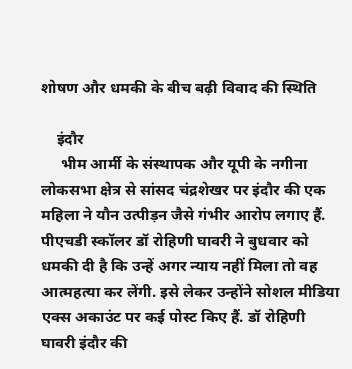शोषण और धमकी के बीच बढ़ी विवाद की स्थिति

    इंदौर
     भीम आर्मी के संस्थापक और यूपी के नगीना लोकसभा क्षेत्र से सांसद चंद्रशेखर पर इंदौर की एक महिला ने यौन उत्पीड़न जैसे गंभीर आरोप लगाए हैं. पीएचडी स्कॉलर डॉ रोहिणी घावरी ने बुधवार को धमकी दी है कि उन्हें अगर न्याय नहीं मिला तो वह आत्महत्या कर लेंगी. इसे लेकर उन्होंने सोशल मीडिया एक्स अकाउंट पर कई पोस्ट किए हैं. डॉ रोहिणी घावरी इंदौर की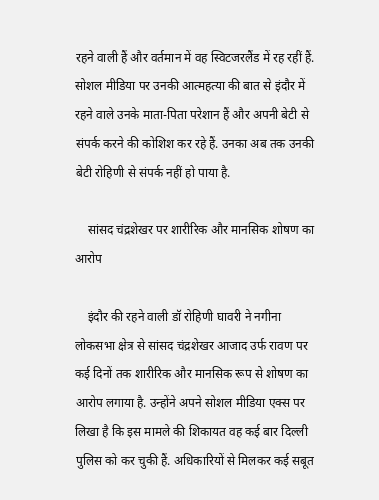रहने वाली हैं और वर्तमान में वह स्विटजरलैंड में रह रहीं हैं. सोशल मीडिया पर उनकी आत्महत्या की बात से इंदौर में रहने वाले उनके माता-पिता परेशान हैं और अपनी बेटी से संपर्क करने की कोशिश कर रहे हैं. उनका अब तक उनकी बेटी रोहिणी से संपर्क नहीं हो पाया है.

    सांसद चंद्रशेखर पर शारीरिक और मानसिक शोषण का आरोप

    इंदौर की रहने वाली डॉ रोहिणी घावरी ने नगीना लोकसभा क्षेत्र से सांसद चंद्रशेखर आजाद उर्फ रावण पर कई दिनों तक शारीरिक और मानसिक रूप से शोषण का आरोप लगाया है. उन्होंने अपने सोशल मीडिया एक्स पर लिखा है कि इस मामले की शिकायत वह कई बार दिल्ली पुलिस को कर चुकी हैं. अधिकारियों से मिलकर कई सबूत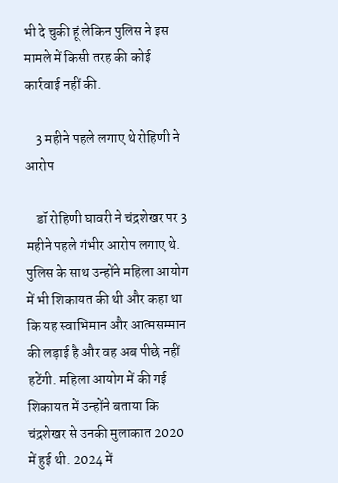भी दे चुकी हूं लेकिन पुलिस ने इस मामले में किसी तरह की कोई कार्रवाई नहीं की.

    3 महीने पहले लगाए थे रोहिणी ने आरोप

    डॉ रोहिणी घावरी ने चंद्रशेखर पर 3 महीने पहले गंभीर आरोप लगाए थे. पुलिस के साथ उन्होंने महिला आयोग में भी शिकायत की थी और कहा था कि यह स्वाभिमान और आत्मसम्मान की लड़ाई है और वह अब पीछे नहीं हटेंगी. महिला आयोग में की गई शिकायत में उन्होंने बताया कि चंद्रशेखर से उनकी मुलाकात 2020 में हुई थी. 2024 में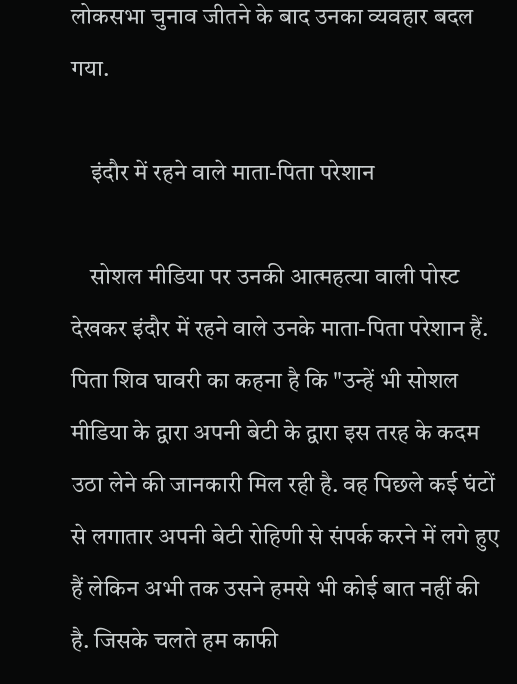लोकसभा चुनाव जीतने के बाद उनका व्यवहार बदल गया.

    इंदौर में रहने वाले माता-पिता परेशान

    सोशल मीडिया पर उनकी आत्महत्या वाली पोस्ट देखकर इंदौर में रहने वाले उनके माता-पिता परेशान हैं. पिता शिव घावरी का कहना है कि "उन्हें भी सोशल मीडिया के द्वारा अपनी बेटी के द्वारा इस तरह के कदम उठा लेने की जानकारी मिल रही है. वह पिछले कई घंटों से लगातार अपनी बेटी रोहिणी से संपर्क करने में लगे हुए हैं लेकिन अभी तक उसने हमसे भी कोई बात नहीं की है. जिसके चलते हम काफी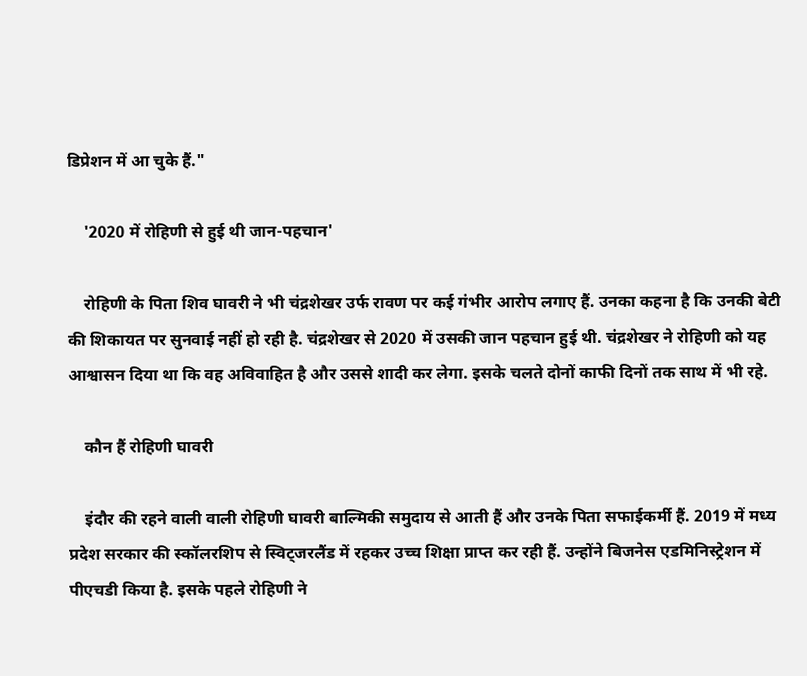डिप्रेशन में आ चुके हैं."

    '2020 में रोहिणी से हुई थी जान-पहचान'

    रोहिणी के पिता शिव घावरी ने भी चंद्रशेखर उर्फ रावण पर कई गंभीर आरोप लगाए हैं. उनका कहना है कि उनकी बेटी की शिकायत पर सुनवाई नहीं हो रही है. चंद्रशेखर से 2020 में उसकी जान पहचान हुई थी. चंद्रशेखर ने रोहिणी को यह आश्वासन दिया था कि वह अविवाहित है और उससे शादी कर लेगा. इसके चलते दोनों काफी दिनों तक साथ में भी रहे.

    कौन हैं रोहिणी घावरी

    इंदौर की रहने वाली वाली रोहिणी घावरी बाल्मिकी समुदाय से आती हैं और उनके पिता सफाईकर्मी हैं. 2019 में मध्य प्रदेश सरकार की स्कॉलरशिप से स्विट्जरलैंड में रहकर उच्च शिक्षा प्राप्त कर रही हैं. उन्होंने बिजनेस एडमिनिस्ट्रेशन में पीएचडी किया है. इसके पहले रोहिणी ने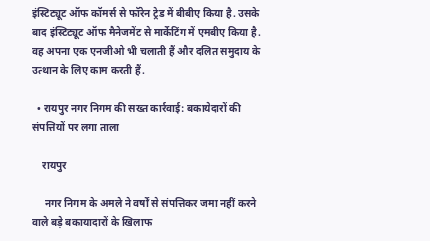इंस्टिट्यूट ऑफ कॉमर्स से फॉरेन ट्रेड में बीबीए किया है. उसके बाद इंस्टिट्यूट ऑफ मैनेजमेंट से मार्केटिंग में एमबीए किया है. वह अपना एक एनजीओ भी चलाती हैं और दलित समुदाय के उत्थान के लिए काम करती हैं.

  • रायपुर नगर निगम की सख्त कार्रवाई: बकायेदारों की संपत्तियों पर लगा ताला

    रायपुर

     नगर निगम के अमले ने वर्षों से संपत्तिकर जमा नहीं करने वाले बड़े बकायादारों के खिलाफ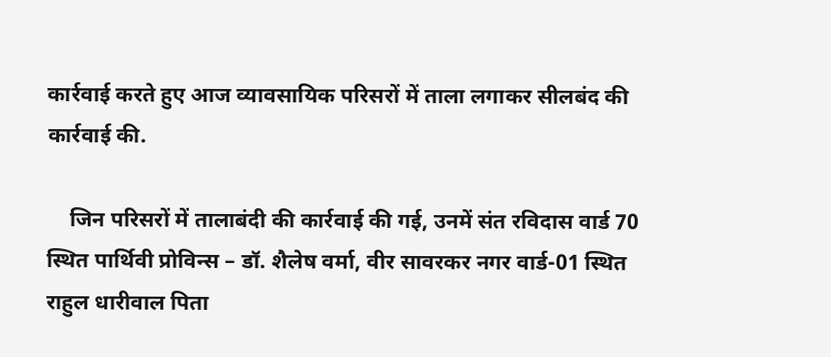कार्रवाई करते हुए आज व्यावसायिक परिसरों में ताला लगाकर सीलबंद की कार्रवाई की.

    जिन परिसरों में तालाबंदी की कार्रवाई की गई, उनमें संत रविदास वार्ड 70 स्थित पार्थिवी प्रोविन्स – डॉ. शैलेष वर्मा, वीर सावरकर नगर वार्ड-01 स्थित राहुल धारीवाल पिता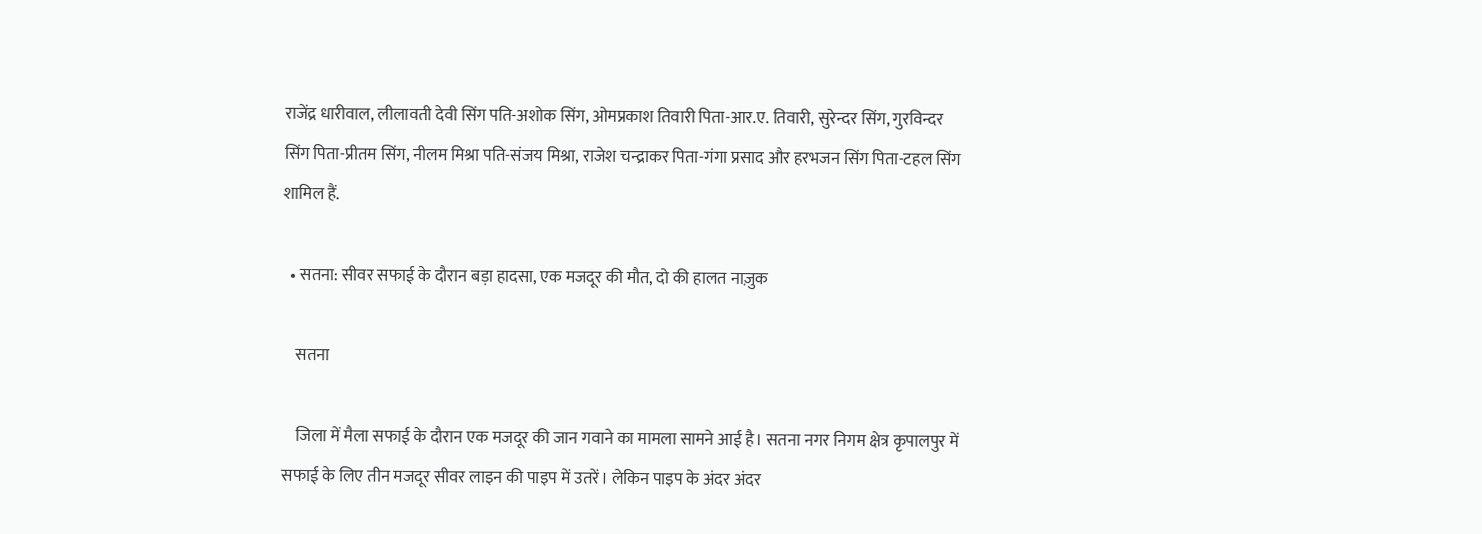राजेंद्र धारीवाल, लीलावती देवी सिंग पति-अशोक सिंग, ओमप्रकाश तिवारी पिता-आर.ए. तिवारी, सुरेन्दर सिंग, गुरविन्दर सिंग पिता-प्रीतम सिंग, नीलम मिश्रा पति-संजय मिश्रा, राजेश चन्द्राकर पिता-गंगा प्रसाद और हरभजन सिंग पिता-टहल सिंग शामिल हैं.

  • सतना: सीवर सफाई के दौरान बड़ा हादसा, एक मजदूर की मौत, दो की हालत नाज़ुक

    सतना

    जिला में मैला सफाई के दौरान एक मजदूर की जान गवाने का मामला सामने आई है। सतना नगर निगम क्षेत्र कृपालपुर में सफाई के लिए तीन मजदूर सीवर लाइन की पाइप में उतरें। लेकिन पाइप के अंदर अंदर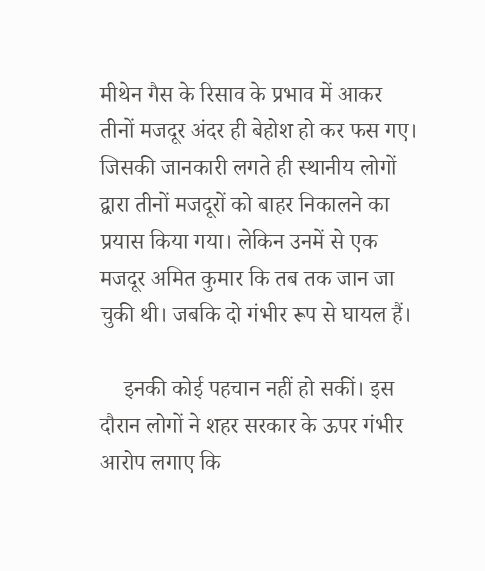मीथेन गैस के रिसाव के प्रभाव में आकर तीनों मजदूर अंदर ही बेहोश हो कर फस गए। जिसकी जानकारी लगते ही स्थानीय लोगों द्वारा तीनों मजदूरों को बाहर निकालने का प्रयास किया गया। लेकिन उनमें से एक मजदूर अमित कुमार कि तब तक जान जा चुकी थी। जबकि दो गंभीर रूप से घायल हैं।

    इनकी कोई पहचान नहीं हो सकीं। इस दौरान लोगों ने शहर सरकार के ऊपर गंभीर आरोप लगाए कि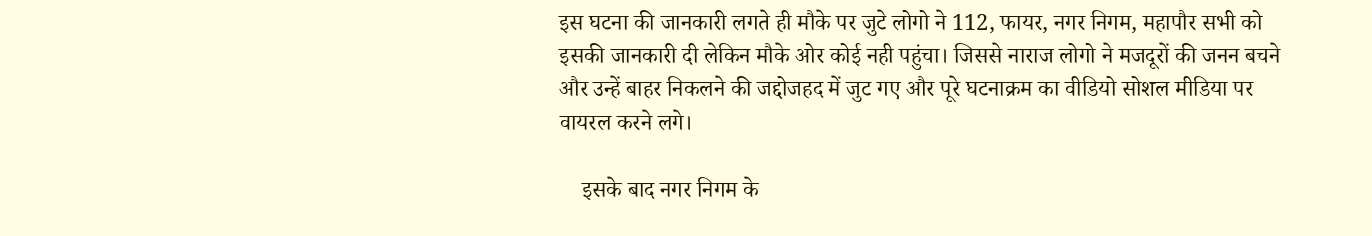इस घटना की जानकारी लगते ही मौके पर जुटे लोगो ने 112, फायर, नगर निगम, महापौर सभी को इसकी जानकारी दी लेकिन मौके ओर कोई नही पहुंचा। जिससे नाराज लोगो ने मजदूरों की जनन बचने और उन्हें बाहर निकलने की जद्दोजहद में जुट गए और पूरे घटनाक्रम का वीडियो सोशल मीडिया पर वायरल करने लगे।

    इसके बाद नगर निगम के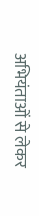अभियंताओं से लेकर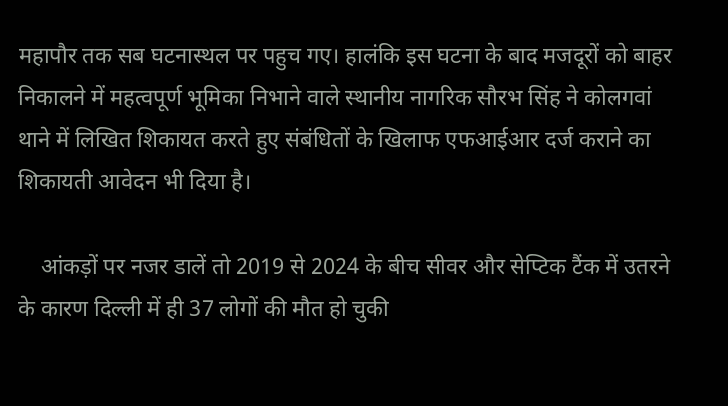महापौर तक सब घटनास्थल पर पहुच गए। हालंकि इस घटना के बाद मजदूरों को बाहर निकालने में महत्वपूर्ण भूमिका निभाने वाले स्थानीय नागरिक सौरभ सिंह ने कोलगवां थाने में लिखित शिकायत करते हुए संबंधितों के खिलाफ एफआईआर दर्ज कराने का शिकायती आवेदन भी दिया है।

    आंकड़ों पर नजर डालें तो 2019 से 2024 के बीच सीवर और सेप्टिक टैंक में उतरने के कारण दिल्ली में ही 37 लोगों की मौत हो चुकी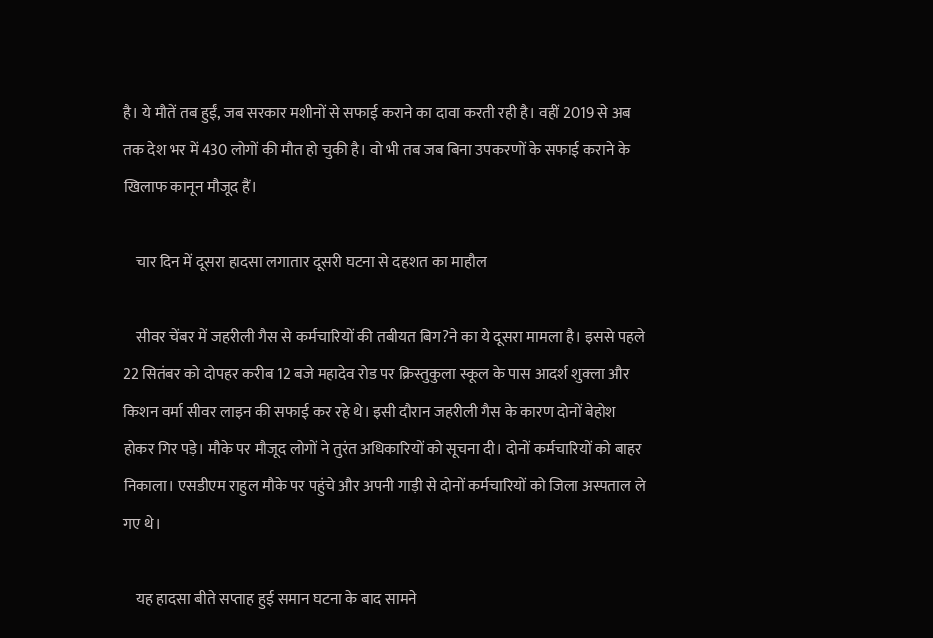है। ये मौतें तब हुईं, जब सरकार मशीनों से सफाई कराने का दावा करती रही है। वहीं 2019 से अब तक देश भर में 430 लोगों की मौत हो चुकी है। वो भी तब जब बिना उपकरणों के सफाई कराने के खिलाफ कानून मौजूद हैं।

    चार दिन में दूसरा हादसा लगातार दूसरी घटना से दहशत का माहौल

    सीवर चेंबर में जहरीली गैस से कर्मचारियों की तबीयत बिग?ने का ये दूसरा मामला है। इससे पहले 22 सितंबर को दोपहर करीब 12 बजे महादेव रोड पर क्रिस्तुकुला स्कूल के पास आदर्श शुक्ला और किशन वर्मा सीवर लाइन की सफाई कर रहे थे। इसी दौरान जहरीली गैस के कारण दोनों बेहोश होकर गिर पड़े। मौके पर मौजूद लोगों ने तुरंत अधिकारियों को सूचना दी। दोनों कर्मचारियों को बाहर निकाला। एसडीएम राहुल मौके पर पहुंचे और अपनी गाड़ी से दोनों कर्मचारियों को जिला अस्पताल ले गए थे।

    यह हादसा बीते सप्ताह हुई समान घटना के बाद सामने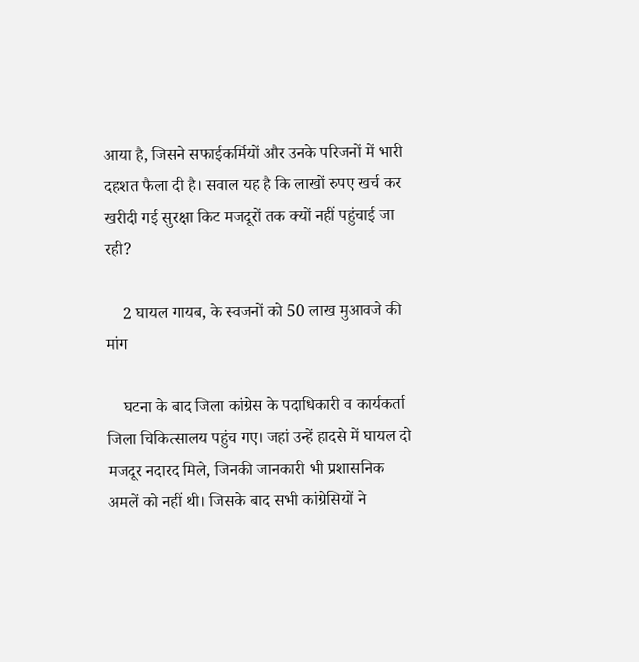आया है, जिसने सफाईकर्मियों और उनके परिजनों में भारी दहशत फैला दी है। सवाल यह है कि लाखों रुपए खर्च कर खरीदी गई सुरक्षा किट मजदूरों तक क्यों नहीं पहुंचाई जा रही?

    2 घायल गायब, के स्वजनों को 50 लाख मुआवजे की मांग

    घटना के बाद जिला कांग्रेस के पदाधिकारी व कार्यकर्ता जिला चिकित्सालय पहुंच गए। जहां उन्हें हादसे में घायल दो मजदूर नदारद मिले, जिनकी जानकारी भी प्रशासनिक अमलें को नहीं थी। जिसके बाद सभी कांग्रेसियों ने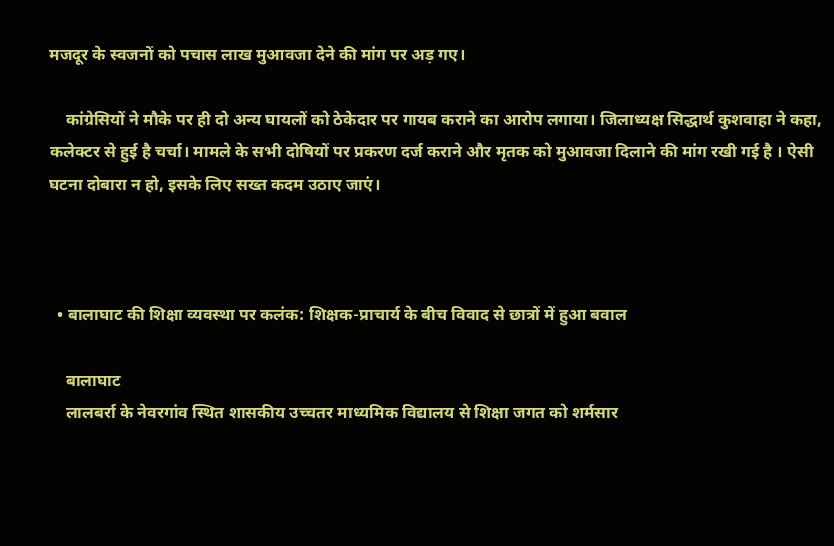मजदूर के स्वजनों को पचास लाख मुआवजा देने की मांग पर अड़ गए।

    कांग्रेसियों ने मौके पर ही दो अन्य घायलों को ठेकेदार पर गायब कराने का आरोप लगाया। जिलाध्यक्ष सिद्धार्थ कुशवाहा ने कहा, कलेक्टर से हुई है चर्चा। मामले के सभी दोषियों पर प्रकरण दर्ज कराने और मृतक को मुआवजा दिलाने की मांग रखी गई है । ऐसी घटना दोबारा न हो, इसके लिए सख्त कदम उठाए जाएं।



  • बालाघाट की शिक्षा व्यवस्था पर कलंक: शिक्षक-प्राचार्य के बीच विवाद से छात्रों में हुआ बवाल

    बालाघाट
    लालबर्रा के नेवरगांव स्थित शासकीय उच्चतर माध्यमिक विद्यालय से शिक्षा जगत को शर्मसार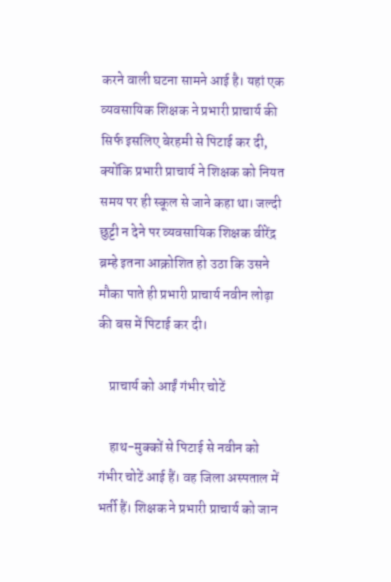करने वाली घटना सामने आई है। यहां एक व्यवसायिक शिक्षक ने प्रभारी प्राचार्य की सिर्फ इसलिए बेरहमी से पिटाई कर दी, क्योंकि प्रभारी प्राचार्य ने शिक्षक को नियत समय पर ही स्कूल से जाने कहा था। जल्दी छुट्टी न देने पर व्यवसायिक शिक्षक वीरेंद्र ब्रम्हे इतना आक्रोशित हो उठा कि उसने मौका पाते ही प्रभारी प्राचार्य नवीन लोढ़ा की बस में पिटाई कर दी।

    प्राचार्य को आईं गंभीर चोटें

    हाथ-मुक्कों से पिटाई से नवीन को गंभीर चोटें आई हैं। वह जिला अस्पताल में भर्ती हैं। शिक्षक ने प्रभारी प्राचार्य को जान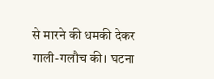से मारने की धमकी देकर गाली-गलौच की। घटना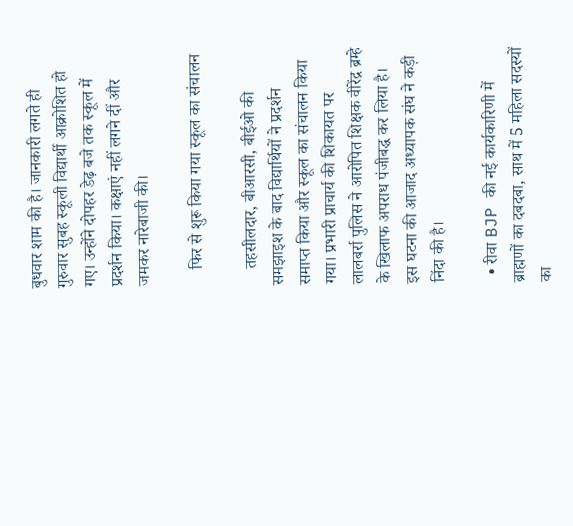बुधवार शाम की है। जानकारी लगते ही गुरुवार सुबह स्कूली विद्यार्थी आक्रोशित हो गए। उन्होंने दोपहर डेढ़ बजे तक स्कूल में प्रदर्शन किया। कक्षाएं नहीं लगने दीं और जमकर नारेबाजी की।

    फिर से शुरू किया गया स्कूल का संचालन

    तहसीलदार, बीआरसी, बीईओ की समझाइश के बाद विद्यार्थियों ने प्रदर्शन समाप्त किया और स्कूल का संचालन किया गया। प्रभारी प्राचार्य की शिकायत पर लालबर्रा पुलिस ने आरोपित शिक्षक वीरेंद्र ब्रम्हे के खिलाफ अपराध पंजीबद्ध कर लिया है। इस घटना की आजाद अध्यापक संघ ने कड़ी निंदा की है।

  • रीवा BJP की नई कार्यकारिणी में ब्राह्मणों का दबदबा, साथ में 5 महिला सदस्यों का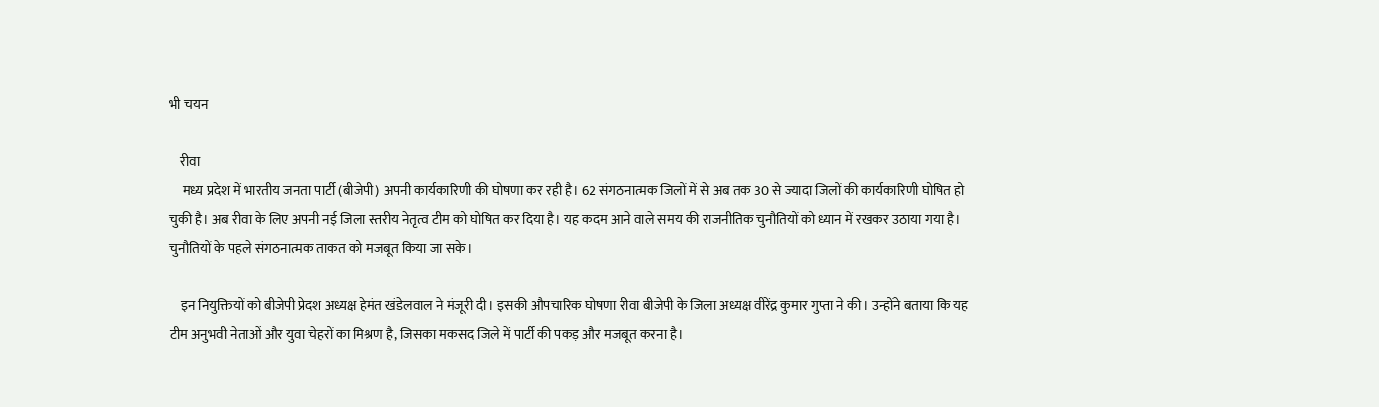भी चयन

    रीवा
     मध्य प्रदेश में भारतीय जनता पार्टी (बीजेपी) अपनी कार्यकारिणी की घोषणा कर रही है। 62 संगठनात्मक जिलों में से अब तक 30 से ज्यादा जिलों की कार्यकारिणी घोषित हो चुकी है। अब रीवा के लिए अपनी नई जिला स्तरीय नेतृत्व टीम को घोषित कर दिया है। यह कदम आने वाले समय की राजनीतिक चुनौतियों को ध्यान में रखकर उठाया गया है। चुनौतियों के पहले संगठनात्मक ताकत को मजबूत किया जा सके।

    इन नियुक्तियों को बीजेपी प्रेदश अध्यक्ष हेमंत खंडेलवाल ने मंजूरी दी। इसकी औपचारिक घोषणा रीवा बीजेपी के जिला अध्यक्ष वीरेंद्र कुमार गुप्ता ने की। उन्होंने बताया कि यह टीम अनुभवी नेताओं और युवा चेहरों का मिश्रण है, जिसका मकसद जिले में पार्टी की पकड़ और मजबूत करना है।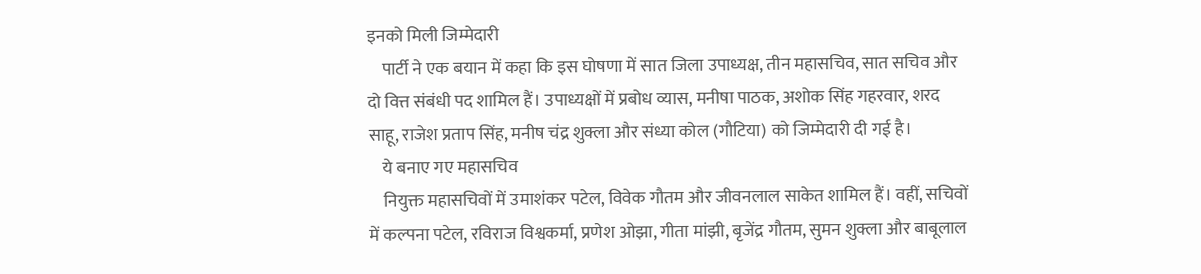इनको मिली जिम्मेदारी
    पार्टी ने एक बयान में कहा कि इस घोषणा में सात जिला उपाध्यक्ष, तीन महासचिव, सात सचिव और दो वित्त संबंधी पद शामिल हैं। उपाध्यक्षों में प्रबोध व्यास, मनीषा पाठक, अशोक सिंह गहरवार, शरद साहू, राजेश प्रताप सिंह, मनीष चंद्र शुक्ला और संध्या कोल (गौटिया) को जिम्मेदारी दी गई है।
    ये बनाए गए महासचिव
    नियुक्त महासचिवों में उमाशंकर पटेल, विवेक गौतम और जीवनलाल साकेत शामिल हैं। वहीं, सचिवों में कल्पना पटेल, रविराज विश्वकर्मा, प्रणेश ओझा, गीता मांझी, बृजेंद्र गौतम, सुमन शुक्ला और बाबूलाल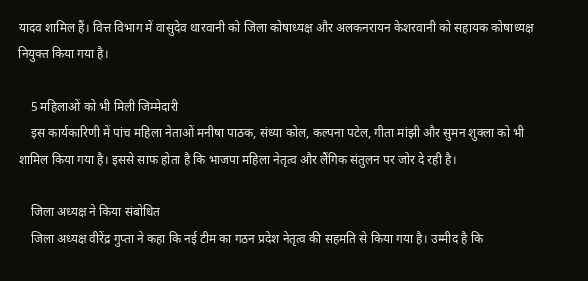यादव शामिल हैं। वित्त विभाग में वासुदेव थारवानी को जिला कोषाध्यक्ष और अलकनरायन केशरवानी को सहायक कोषाध्यक्ष नियुक्त किया गया है।

    5 महिलाओं को भी मिली जिम्मेदारी
    इस कार्यकारिणी में पांच महिला नेताओं मनीषा पाठक, संध्या कोल, कल्पना पटेल, गीता मांझी और सुमन शुक्ला को भी शामिल किया गया है। इससे साफ होता है कि भाजपा महिला नेतृत्व और लैंगिक संतुलन पर जोर दे रही है।

    जिला अध्यक्ष ने किया संबोधित
    जिला अध्यक्ष वीरेंद्र गुप्ता ने कहा कि नई टीम का गठन प्रदेश नेतृत्व की सहमति से किया गया है। उम्मीद है कि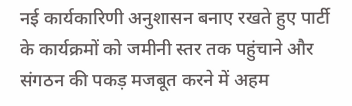नई कार्यकारिणी अनुशासन बनाए रखते हुए पार्टी के कार्यक्रमों को जमीनी स्तर तक पहुंचाने और संगठन की पकड़ मजबूत करने में अहम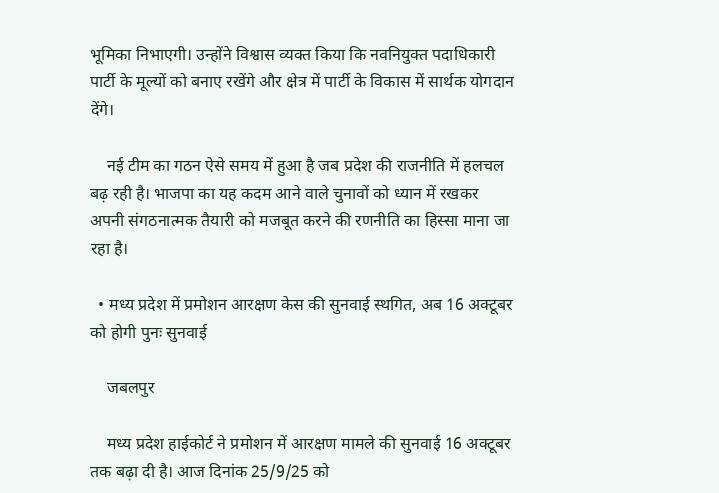भूमिका निभाएगी। उन्होंने विश्वास व्यक्त किया कि नवनियुक्त पदाधिकारी पार्टी के मूल्यों को बनाए रखेंगे और क्षेत्र में पार्टी के विकास में सार्थक योगदान देंगे।

    नई टीम का गठन ऐसे समय में हुआ है जब प्रदेश की राजनीति में हलचल बढ़ रही है। भाजपा का यह कदम आने वाले चुनावों को ध्यान में रखकर अपनी संगठनात्मक तैयारी को मजबूत करने की रणनीति का हिस्सा माना जा रहा है।

  • मध्य प्रदेश में प्रमोशन आरक्षण केस की सुनवाई स्थगित, अब 16 अक्टूबर को होगी पुनः सुनवाई

    जबलपुर

    मध्‍य प्रदेश हाईकोर्ट ने प्रमोशन में आरक्षण मामले की सुनवाई 16 अक्टूबर तक बढ़ा दी है। आज दिनांक 25/9/25 को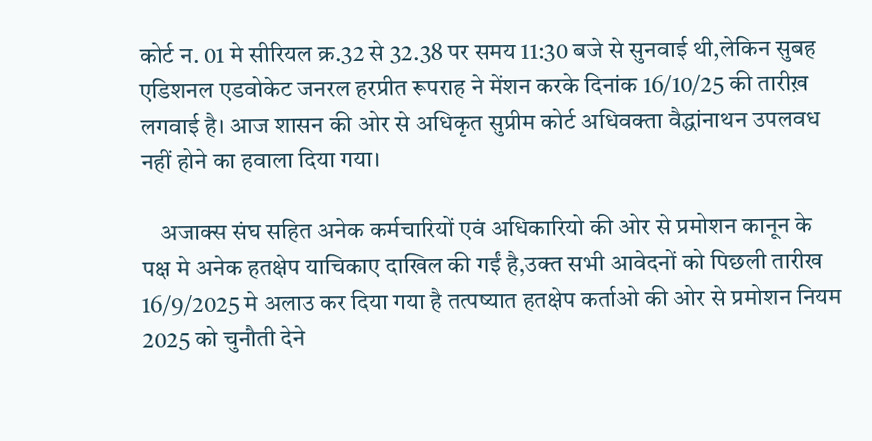कोर्ट न. 01 मे सीरियल क्र.32 से 32.38 पर समय 11:30 बजे से सुनवाई थी,लेकिन सुबह एडिशनल एडवोकेट जनरल हरप्रीत रूपराह ने मेंशन करके दिनांक 16/10/25 की तारीख़ लगवाई है। आज शासन की ओर से अधिकृत सुप्रीम कोर्ट अधिवक्ता वैद्धांनाथन उपलवध नहीं होने का हवाला दिया गया।

    अजाक्स संघ सहित अनेक कर्मचारियों एवं अधिकारियो की ओर से प्रमोशन कानून के पक्ष मे अनेक हतक्षेप याचिकाए दाखिल की गईं है,उक्त सभी आवेदनों को पिछली तारीख 16/9/2025 मे अलाउ कर दिया गया है तत्पष्यात हतक्षेप कर्ताओ की ओर से प्रमोशन नियम 2025 को चुनौती देने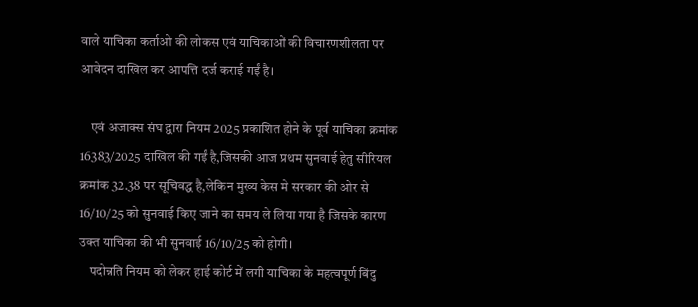वाले याचिका कर्ताओ की लोकस एवं याचिकाओं की विचारणशीलता पर आवेदन दाखिल कर आपत्ति दर्ज कराई गईं है।

    एवं अजाक्स संघ द्वारा नियम 2025 प्रकाशित होने के पूर्व याचिका क्रमांक 16383/2025 दाखिल की गईं है,जिसकी आज प्रथम सुनवाई हेतु सीरियल क्रमांक 32.38 पर सूचिवद्ध है,लेकिन मुख्य केस मे सरकार की ओर से 16/10/25 को सुनवाई किए जाने का समय ले लिया गया है जिसके कारण उक्त याचिका की भी सुनवाई 16/10/25 को होगी।
    पदोन्नति नियम को लेकर हाई कोर्ट में लगी याचिका के महत्‍वपूर्ण बिंदु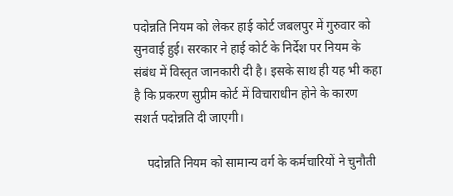पदोन्नति नियम को लेकर हाई कोर्ट जबलपुर में गुरुवार को सुनवाई हुई। सरकार ने हाई कोर्ट के निर्देश पर नियम के संबंध में विस्तृत जानकारी दी है। इसके साथ ही यह भी कहा है कि प्रकरण सुप्रीम कोर्ट में विचाराधीन होने के कारण सशर्त पदोन्नति दी जाएगी।

    पदोन्नति नियम को सामान्य वर्ग के कर्मचारियों ने चुनौती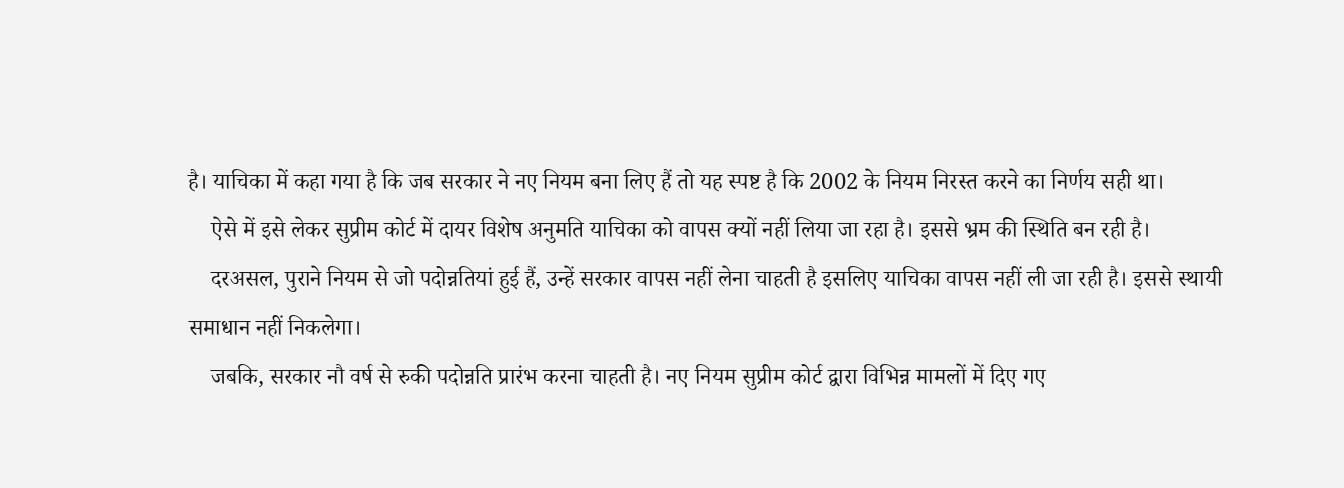है। याचिका में कहा गया है कि जब सरकार ने नए नियम बना लिए हैं तो यह स्पष्ट है कि 2002 के नियम निरस्त करने का निर्णय सही था।
    ऐसे में इसे लेकर सुप्रीम कोर्ट में दायर विशेष अनुमति याचिका को वापस क्यों नहीं लिया जा रहा है। इससे भ्रम की स्थिति बन रही है।
    दरअसल, पुराने नियम से जो पदोन्नतियां हुई हैं, उन्हें सरकार वापस नहीं लेना चाहती है इसलिए याचिका वापस नहीं ली जा रही है। इससे स्थायी समाधान नहीं निकलेगा।
    जबकि, सरकार नौ वर्ष से रुकी पदोन्नति प्रारंभ करना चाहती है। नए नियम सुप्रीम कोर्ट द्वारा विभिन्न मामलों में दिए गए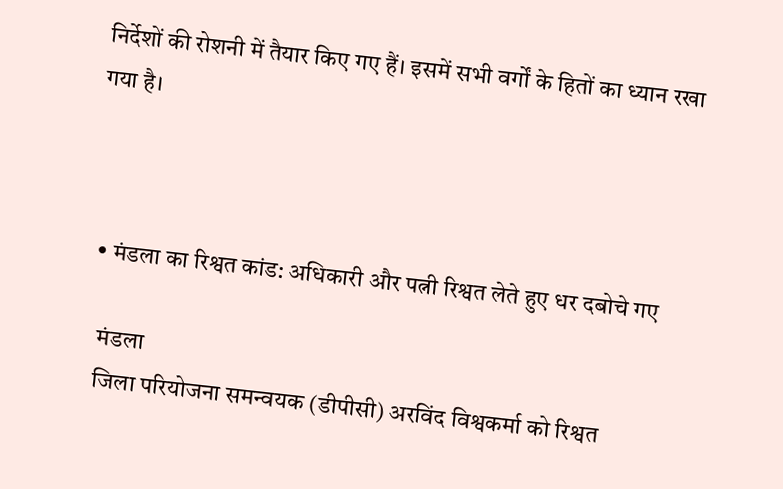निर्देशों की रोशनी में तैयार किए गए हैं। इसमें सभी वर्गों के हितों का ध्यान रखा गया है।



  • मंडला का रिश्वत कांड: अधिकारी और पत्नी रिश्वत लेते हुए धर दबोचे गए

    मंडला
    जिला परियोजना समन्वयक (डीपीसी) अरविंद विश्वकर्मा को रिश्वत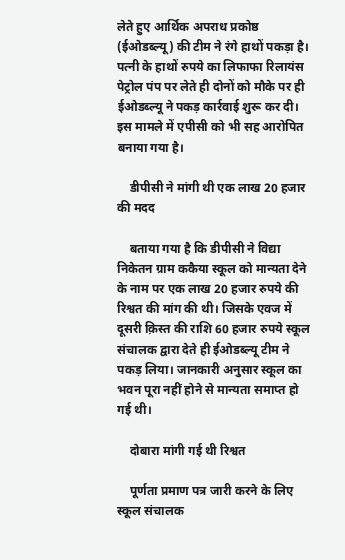लेते हुए आर्थिक अपराध प्रकोष्ठ (ईओडब्ल्यू) की टीम ने रंगे हाथों पकड़ा है। पत्नी के हाथों रुपये का लिफाफा रिलायंस पेट्रोल पंप पर लेते ही दोनों को मौके पर ही ईओडब्ल्यू ने पकड़ कार्रवाई शुरू कर दी। इस मामले में एपीसी को भी सह आरोपित बनाया गया है।

    डीपीसी ने मांगी थी एक लाख 20 हजार की मदद

    बताया गया है कि डीपीसी ने विद्या निकेतन ग्राम ककैया स्कूल को मान्यता देने के नाम पर एक लाख 20 हजार रुपये की रिश्वत की मांग की थी। जिसके एवज में दूसरी क़िस्त की राशि 60 हजार रुपये स्कूल संचालक द्वारा देते ही ईओडब्ल्यू टीम ने पकड़ लिया। जानकारी अनुसार स्कूल का भवन पूरा नहीं होने से मान्यता समाप्त हो गई थी।

    दोबारा मांगी गई थी रिश्वत

    पूर्णता प्रमाण पत्र जारी करने के लिए स्कूल संचालक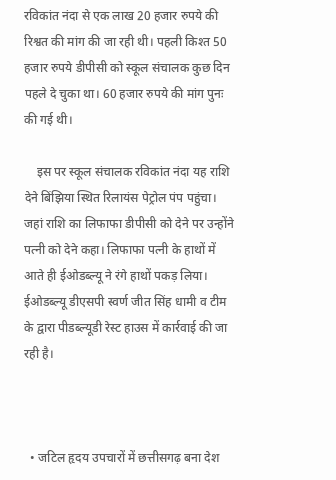रविकांत नंदा से एक लाख 20 हजार रुपये की रिश्वत की मांग की जा रही थी। पहली किश्त 50 हजार रुपये डीपीसी को स्कूल संचालक कुछ दिन पहले दे चुका था। 60 हजार रुपये की मांग पुनः की गई थी।

    इस पर स्कूल संचालक रविकांत नंदा यह राशि देने बिंझिया स्थित रिलायंस पेट्रोल पंप पहुंचा। जहां राशि का लिफाफा डीपीसी को देने पर उन्होंने पत्नी को देने कहा। लिफाफा पत्नी के हाथों में आते ही ईओडब्ल्यू ने रंगे हाथों पकड़ लिया। ईओडब्ल्यू डीएसपी स्वर्ण जीत सिंह धामी व टीम के द्वारा पीडब्ल्यूडी रेस्ट हाउस में कार्रवाई की जा रही है।



  • जटिल हृदय उपचारों में छत्तीसगढ़ बना देश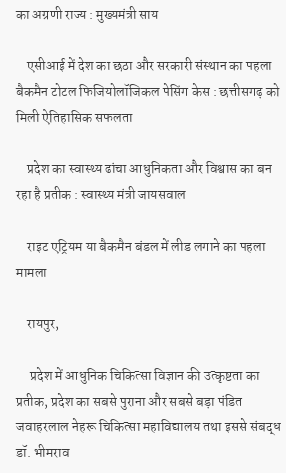का अग्रणी राज्य : मुख्यमंत्री साय

    एसीआई में देश का छठा और सरकारी संस्थान का पहला बैकमैन टोटल फिजियोलॉजिकल पेसिंग केस : छत्तीसगढ़ को मिली ऐतिहासिक सफलता

    प्रदेश का स्वास्थ्य ढांचा आधुनिकता और विश्वास का बन रहा है प्रतीक : स्वास्थ्य मंत्री जायसवाल

    राइट एट्रियम या बैकमैन बंडल में लीड लगाने का पहला मामला

    रायपुर,

     प्रदेश में आधुनिक चिकित्सा विज्ञान की उत्कृष्टता का प्रतीक, प्रदेश का सबसे पुराना और सबसे बड़ा पंडित जवाहरलाल नेहरू चिकित्सा महाविद्यालय तथा इससे संबद्ध डॉ. भीमराव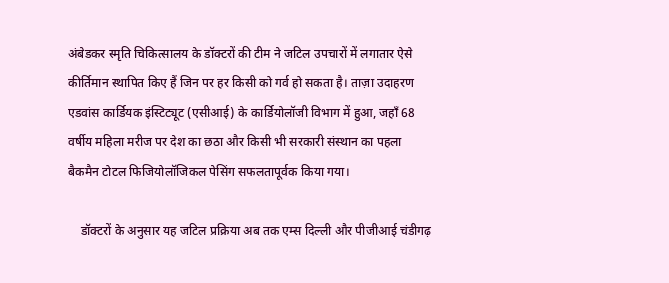अंबेडकर स्मृति चिकित्सालय के डॉक्टरों की टीम ने जटिल उपचारों में लगातार ऐसे कीर्तिमान स्थापित किए हैं जिन पर हर किसी को गर्व हो सकता है। ताज़ा उदाहरण एडवांस कार्डियक इंस्टिट्यूट (एसीआई) के कार्डियोलॉजी विभाग में हुआ, जहाँ 68 वर्षीय महिला मरीज पर देश का छठा और किसी भी सरकारी संस्थान का पहला बैकमैन टोटल फिजियोलॉजिकल पेसिंग सफलतापूर्वक किया गया।

    डॉक्टरों के अनुसार यह जटिल प्रक्रिया अब तक एम्स दिल्ली और पीजीआई चंडीगढ़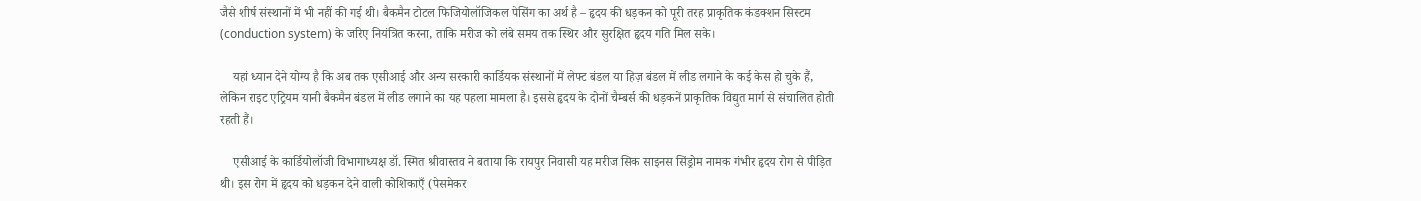जैसे शीर्ष संस्थानों में भी नहीं की गई थी। बैकमैन टोटल फिजियोलॉजिकल पेसिंग का अर्थ है – हृदय की धड़कन को पूरी तरह प्राकृतिक कंडक्शन सिस्टम (conduction system) के जरिए नियंत्रित करना, ताकि मरीज को लंबे समय तक स्थिर और सुरक्षित हृदय गति मिल सके।

    यहां ध्यान देने योग्य है कि अब तक एसीआई और अन्य सरकारी कार्डियक संस्थानों में लेफ्ट बंडल या हिज़ बंडल में लीड लगाने के कई केस हो चुके हैं, लेकिन राइट एट्रियम यानी बैकमैन बंडल में लीड लगाने का यह पहला मामला है। इससे हृदय के दोनों चैम्बर्स की धड़कनें प्राकृतिक विद्युत मार्ग से संचालित होती रहती हैं।

    एसीआई के कार्डियोलॉजी विभागाध्यक्ष डॉ. स्मित श्रीवास्तव ने बताया कि रायपुर निवासी यह मरीज सिक साइनस सिंड्रोम नामक गंभीर हृदय रोग से पीड़ित थी। इस रोग में हृदय को धड़कन देने वाली कोशिकाएँ (पेसमेकर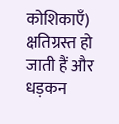कोशिकाएँ) क्षतिग्रस्त हो जाती हैं और धड़कन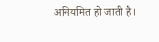अनियमित हो जाती है।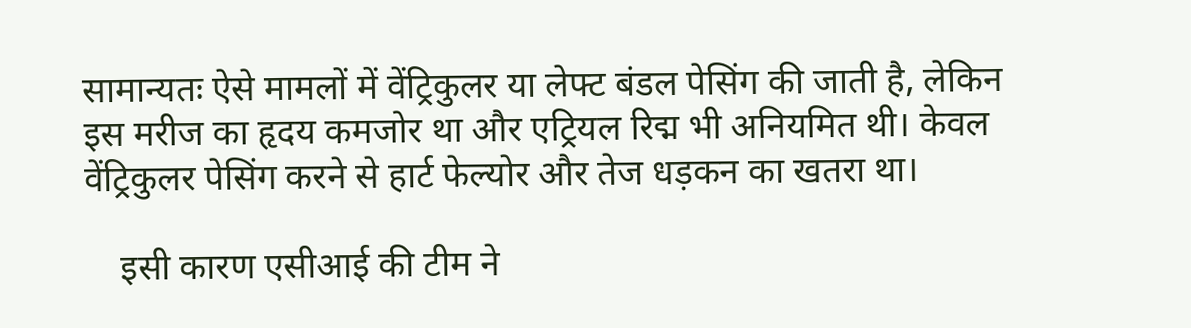सामान्यतः ऐसे मामलों में वेंट्रिकुलर या लेफ्ट बंडल पेसिंग की जाती है, लेकिन इस मरीज का हृदय कमजोर था और एट्रियल रिद्म भी अनियमित थी। केवल वेंट्रिकुलर पेसिंग करने से हार्ट फेल्योर और तेज धड़कन का खतरा था।

    इसी कारण एसीआई की टीम ने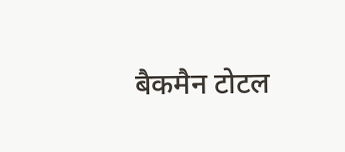बैकमैन टोटल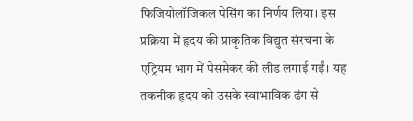फिजियोलॉजिकल पेसिंग का निर्णय लिया। इस प्रक्रिया में हृदय की प्राकृतिक विद्युत संरचना के एट्रियम भाग में पेसमेकर की लीड लगाई गईं। यह तकनीक हृदय को उसके स्वाभाविक ढंग से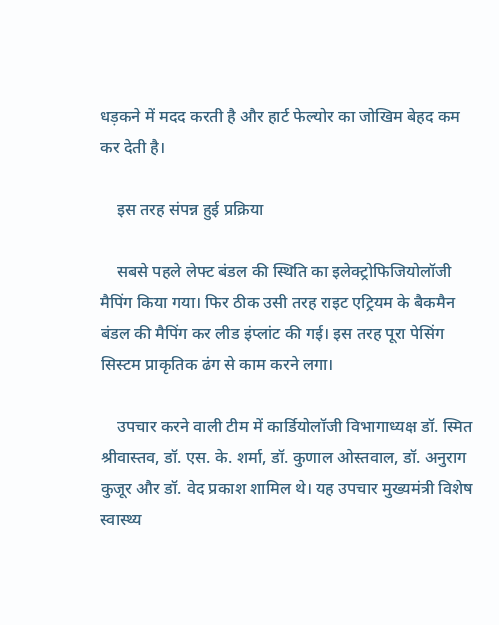धड़कने में मदद करती है और हार्ट फेल्योर का जोखिम बेहद कम कर देती है।

    इस तरह संपन्न हुई प्रक्रिया

    सबसे पहले लेफ्ट बंडल की स्थिति का इलेक्ट्रोफिजियोलॉजी मैपिंग किया गया। फिर ठीक उसी तरह राइट एट्रियम के बैकमैन बंडल की मैपिंग कर लीड इंप्लांट की गई। इस तरह पूरा पेसिंग सिस्टम प्राकृतिक ढंग से काम करने लगा।

    उपचार करने वाली टीम में कार्डियोलॉजी विभागाध्यक्ष डॉ. स्मित श्रीवास्तव, डॉ. एस. के. शर्मा, डॉ. कुणाल ओस्तवाल, डॉ. अनुराग कुजूर और डॉ. वेद प्रकाश शामिल थे। यह उपचार मुख्यमंत्री विशेष स्वास्थ्य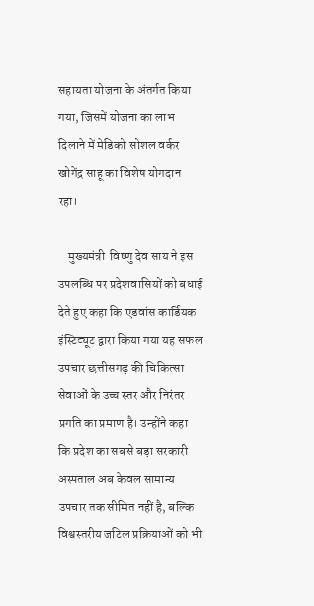सहायता योजना के अंतर्गत किया गया, जिसमें योजना का लाभ दिलाने में मेडिको सोशल वर्कर खोगेंद्र साहू का विशेष योगदान रहा।

    मुख्यमंत्री  विष्णु देव साय ने इस उपलब्धि पर प्रदेशवासियों को बधाई देते हुए कहा कि एडवांस कार्डियक इंस्टिट्यूट द्वारा किया गया यह सफल उपचार छत्तीसगढ़ की चिकित्सा सेवाओं के उच्च स्तर और निरंतर प्रगति का प्रमाण है। उन्होंने कहा कि प्रदेश का सबसे बड़ा सरकारी अस्पताल अब केवल सामान्य उपचार तक सीमित नहीं है, बल्कि विश्वस्तरीय जटिल प्रक्रियाओं को भी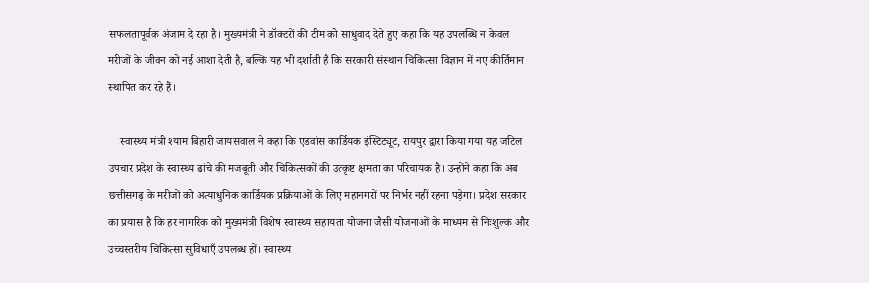सफलतापूर्वक अंजाम दे रहा है। मुख्यमंत्री ने डॉक्टरों की टीम को साधुवाद देते हुए कहा कि यह उपलब्धि न केवल मरीजों के जीवन को नई आशा देती है, बल्कि यह भी दर्शाती है कि सरकारी संस्थान चिकित्सा विज्ञान में नए कीर्तिमान स्थापित कर रहे हैं।

    स्वास्थ्य मंत्री श्याम बिहारी जायसवाल ने कहा कि एडवांस कार्डियक इंस्टिट्यूट, रायपुर द्वारा किया गया यह जटिल उपचार प्रदेश के स्वास्थ्य ढांचे की मजबूती और चिकित्सकों की उत्कृष्ट क्षमता का परिचायक है। उन्होंने कहा कि अब छत्तीसगढ़ के मरीजों को अत्याधुनिक कार्डियक प्रक्रियाओं के लिए महानगरों पर निर्भर नहीं रहना पड़ेगा। प्रदेश सरकार का प्रयास है कि हर नागरिक को मुख्यमंत्री विशेष स्वास्थ्य सहायता योजना जैसी योजनाओं के माध्यम से निःशुल्क और उच्चस्तरीय चिकित्सा सुविधाएँ उपलब्ध हों। स्वास्थ्य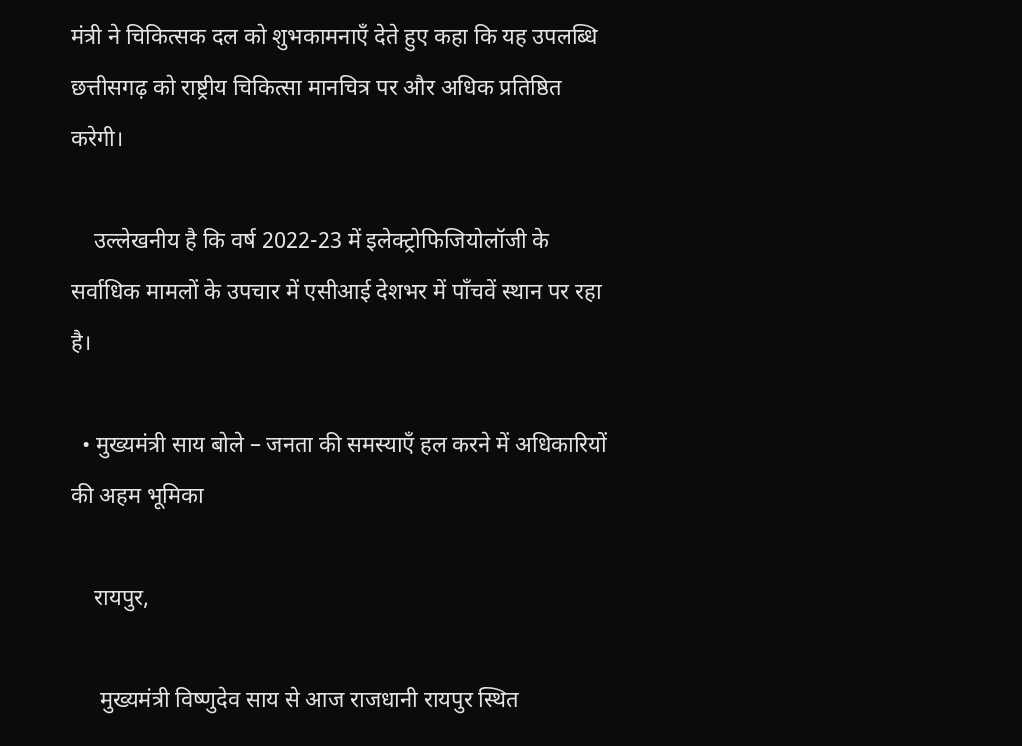मंत्री ने चिकित्सक दल को शुभकामनाएँ देते हुए कहा कि यह उपलब्धि छत्तीसगढ़ को राष्ट्रीय चिकित्सा मानचित्र पर और अधिक प्रतिष्ठित करेगी।

    उल्लेखनीय है कि वर्ष 2022-23 में इलेक्ट्रोफिजियोलॉजी के सर्वाधिक मामलों के उपचार में एसीआई देशभर में पाँचवें स्थान पर रहा है।

  • मुख्यमंत्री साय बोले – जनता की समस्याएँ हल करने में अधिकारियों की अहम भूमिका

    रायपुर,

     मुख्यमंत्री विष्णुदेव साय से आज राजधानी रायपुर स्थित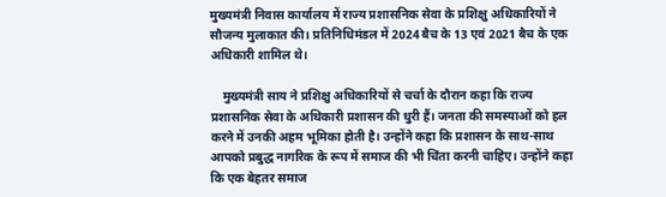मुख्यमंत्री निवास कार्यालय में राज्य प्रशासनिक सेवा के प्रशिक्षु अधिकारियों ने सौजन्य मुलाकात की। प्रतिनिधिमंडल में 2024 बैच के 13 एवं 2021 बैच के एक अधिकारी शामिल थे।

    मुख्यमंत्री साय ने प्रशिक्षु अधिकारियों से चर्चा के दौरान कहा कि राज्य प्रशासनिक सेवा के अधिकारी प्रशासन की धुरी हैं। जनता की समस्याओं को हल करने में उनकी अहम भूमिका होती है। उन्होंने कहा कि प्रशासन के साथ-साथ आपको प्रबुद्ध नागरिक के रूप में समाज की भी चिंता करनी चाहिए। उन्होंने कहा कि एक बेहतर समाज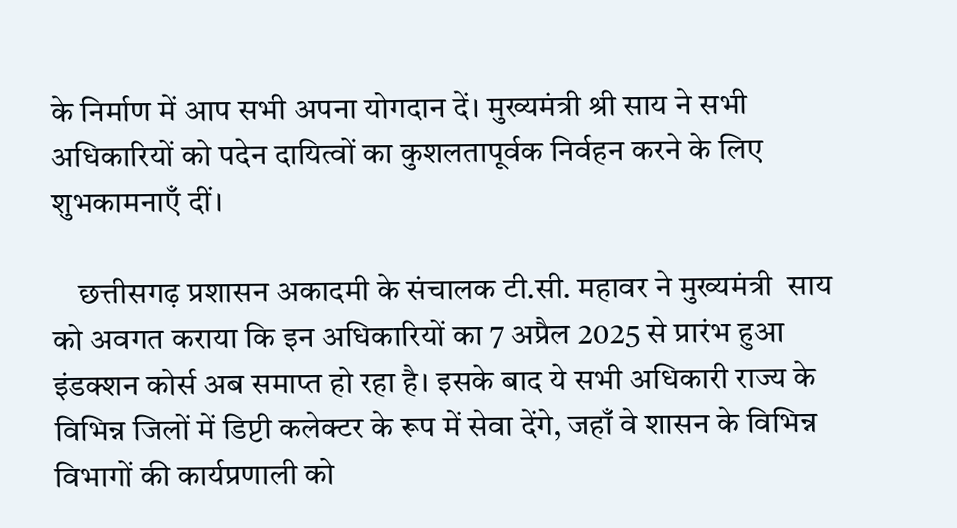के निर्माण में आप सभी अपना योगदान दें। मुख्यमंत्री श्री साय ने सभी अधिकारियों को पदेन दायित्वों का कुशलतापूर्वक निर्वहन करने के लिए शुभकामनाएँ दीं।

    छत्तीसगढ़ प्रशासन अकादमी के संचालक टी.सी. महावर ने मुख्यमंत्री  साय को अवगत कराया कि इन अधिकारियों का 7 अप्रैल 2025 से प्रारंभ हुआ इंडक्शन कोर्स अब समाप्त हो रहा है। इसके बाद ये सभी अधिकारी राज्य के विभिन्न जिलों में डिप्टी कलेक्टर के रूप में सेवा देंगे, जहाँ वे शासन के विभिन्न विभागों की कार्यप्रणाली को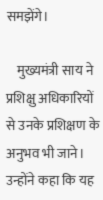समझेंगे।

    मुख्यमंत्री साय ने प्रशिक्षु अधिकारियों से उनके प्रशिक्षण के अनुभव भी जाने। उन्होंने कहा कि यह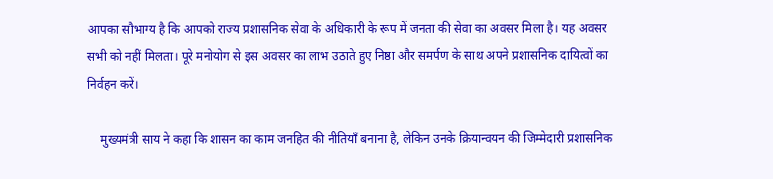आपका सौभाग्य है कि आपको राज्य प्रशासनिक सेवा के अधिकारी के रूप में जनता की सेवा का अवसर मिला है। यह अवसर सभी को नहीं मिलता। पूरे मनोयोग से इस अवसर का लाभ उठाते हुए निष्ठा और समर्पण के साथ अपने प्रशासनिक दायित्वों का निर्वहन करें।

    मुख्यमंत्री साय ने कहा कि शासन का काम जनहित की नीतियाँ बनाना है, लेकिन उनके क्रियान्वयन की जिम्मेदारी प्रशासनिक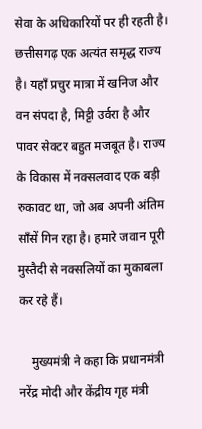सेवा के अधिकारियों पर ही रहती है। छत्तीसगढ़ एक अत्यंत समृद्ध राज्य है। यहाँ प्रचुर मात्रा में खनिज और वन संपदा है, मिट्टी उर्वरा है और पावर सेक्टर बहुत मजबूत है। राज्य के विकास में नक्सलवाद एक बड़ी रुकावट था, जो अब अपनी अंतिम साँसें गिन रहा है। हमारे जवान पूरी मुस्तैदी से नक्सलियों का मुकाबला कर रहे हैं।

    मुख्यमंत्री ने कहा कि प्रधानमंत्री नरेंद्र मोदी और केंद्रीय गृह मंत्री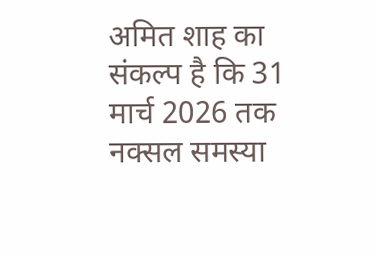अमित शाह का संकल्प है कि 31 मार्च 2026 तक नक्सल समस्या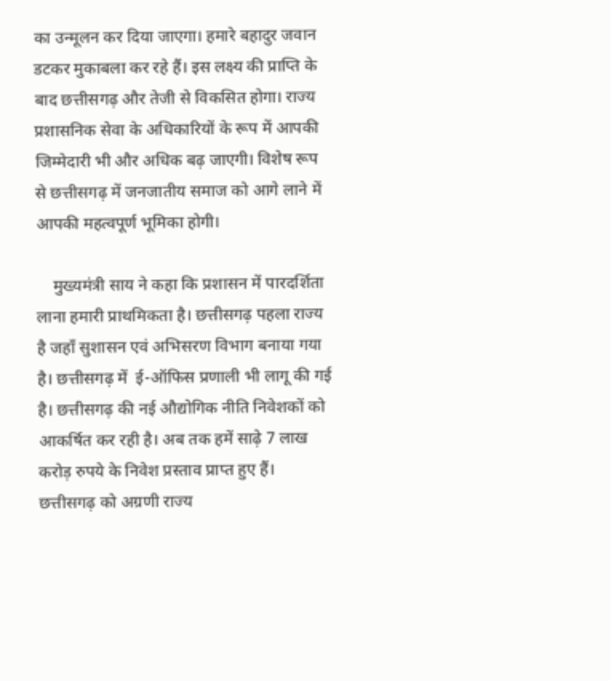का उन्मूलन कर दिया जाएगा। हमारे बहादुर जवान डटकर मुकाबला कर रहे हैं। इस लक्ष्य की प्राप्ति के बाद छत्तीसगढ़ और तेजी से विकसित होगा। राज्य प्रशासनिक सेवा के अधिकारियों के रूप में आपकी जिम्मेदारी भी और अधिक बढ़ जाएगी। विशेष रूप से छत्तीसगढ़ में जनजातीय समाज को आगे लाने में आपकी महत्वपूर्ण भूमिका होगी।

    मुख्यमंत्री साय ने कहा कि प्रशासन में पारदर्शिता लाना हमारी प्राथमिकता है। छत्तीसगढ़ पहला राज्य है जहाँ सुशासन एवं अभिसरण विभाग बनाया गया है। छत्तीसगढ़ में  ई-ऑफिस प्रणाली भी लागू की गई है। छत्तीसगढ़ की नई औद्योगिक नीति निवेशकों को आकर्षित कर रही है। अब तक हमें साढ़े 7 लाख करोड़ रुपये के निवेश प्रस्ताव प्राप्त हुए हैं। छत्तीसगढ़ को अग्रणी राज्य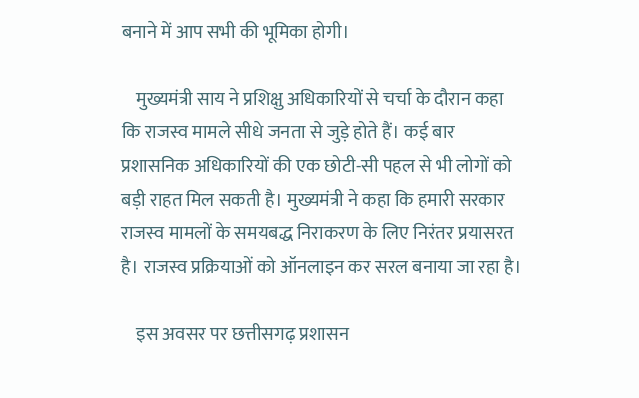बनाने में आप सभी की भूमिका होगी।

    मुख्यमंत्री साय ने प्रशिक्षु अधिकारियों से चर्चा के दौरान कहा कि राजस्व मामले सीधे जनता से जुड़े होते हैं। कई बार प्रशासनिक अधिकारियों की एक छोटी-सी पहल से भी लोगों को बड़ी राहत मिल सकती है। मुख्यमंत्री ने कहा कि हमारी सरकार राजस्व मामलों के समयबद्ध निराकरण के लिए निरंतर प्रयासरत है। राजस्व प्रक्रियाओं को ऑनलाइन कर सरल बनाया जा रहा है।

    इस अवसर पर छत्तीसगढ़ प्रशासन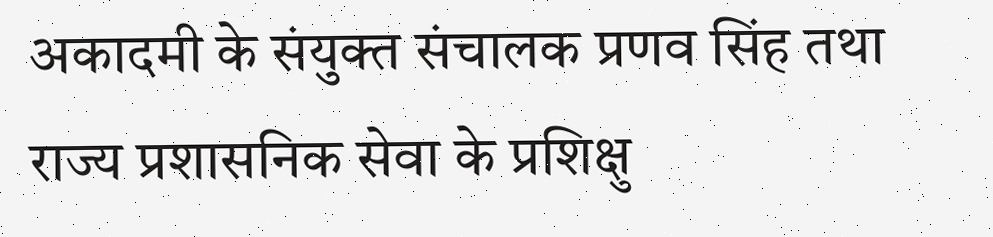अकादमी के संयुक्त संचालक प्रणव सिंह तथा राज्य प्रशासनिक सेवा के प्रशिक्षु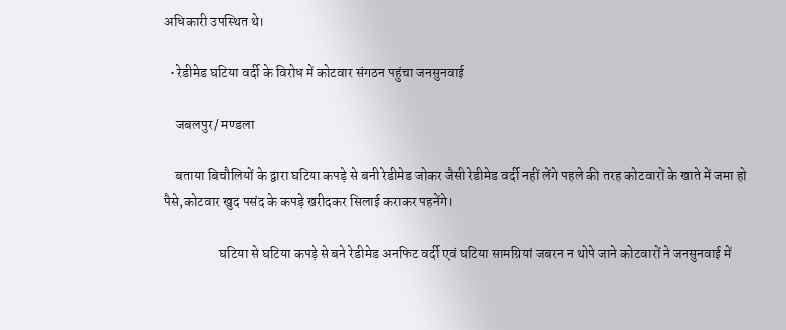अधिकारी उपस्थित थे।

  • रेडीमेड घटिया वर्दी के विरोध में कोटवार संगठन पहुंचा जनसुनवाई

    जबलपुर/ मण्डला

    बताया बिचौलियों के द्वारा घटिया कपड़े से बनी रेडीमेड जोकर जैसी रेडीमेड वर्दी नहीं लेंगे पहले की तरह कोटवारों के खाते में जमा हो पैसे,कोटवार खुद पसंद के कपड़े खरीदकर सिलाई कराकर पहनेंगे।

                    घटिया से घटिया कपड़े से बने रेडीमेड अनफिट वर्दी एवं घटिया सामग्रियां जबरन न थोपे जाने कोटवारों ने जनसुनवाई में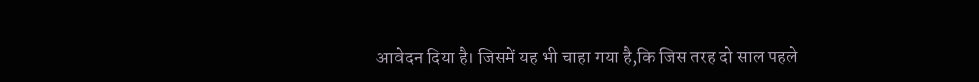आवेदन दिया है। जिसमें यह भी चाहा गया है,कि जिस तरह दो साल पहले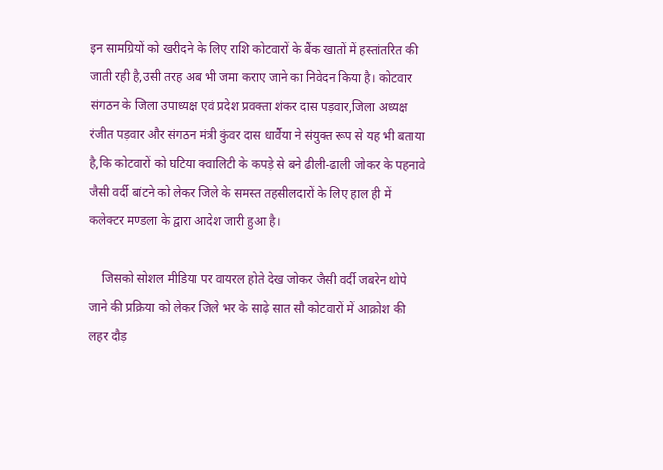इन सामग्रियों को खरीदने के लिए राशि कोटवारों के बैंक खातों में हस्तांतरित की जाती रही है,उसी तरह अब भी जमा कराए जाने का निवेदन किया है। कोटवार संगठन के जिला उपाध्यक्ष एवं प्रदेश प्रवक्ता शंकर दास पड़वार,जिला अध्यक्ष रंजीत पड़वार और संगठन मंत्री कुंवर दास धार्वैया ने संयुक्त रूप से यह भी बताया है,कि कोटवारों को घटिया क्वालिटी के कपड़े से बने ढीली-ढाली जोकर के पहनावे जैसी वर्दी बांटने को लेकर जिले के समस्त तहसीलदारों के लिए हाल ही में कलेक्टर मण्डला के द्वारा आदेश जारी हुआ है।

    जिसको सोशल मीडिया पर वायरल होते देख जोकर जैसी वर्दी जबरेन थोपे जाने की प्रक्रिया को लेकर जिले भर के साढ़े सात सौ कोटवारों में आक्रोश की लहर दौड़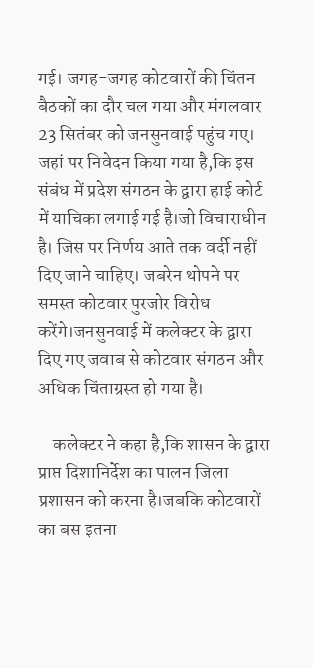गई। जगह-जगह कोटवारों की चिंतन बैठकों का दौर चल गया और मंगलवार 23 सितंबर को जनसुनवाई पहुंच गए। जहां पर निवेदन किया गया है,कि इस संबंध में प्रदेश संगठन के द्वारा हाई कोर्ट में याचिका लगाई गई है।जो विचाराधीन है। जिस पर निर्णय आते तक वर्दी नहीं दिए जाने चाहिए। जबरेन थोपने पर समस्त कोटवार पुरजोर विरोध करेंगे।जनसुनवाई में कलेक्टर के द्वारा दिए गए जवाब से कोटवार संगठन और अधिक चिंताग्रस्त हो गया है।

    कलेक्टर ने कहा है,कि शासन के द्वारा प्राप्त दिशानिर्देश का पालन जिला प्रशासन को करना है।जबकि कोटवारों का बस इतना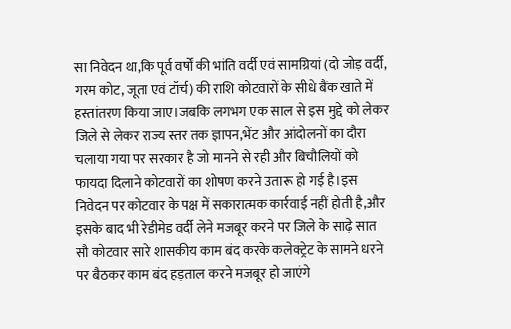सा निवेदन था,कि पूर्व वर्षों की भांति वर्दी एवं सामग्रियां (दो जोड़ वर्दी, गरम कोट, जूता एवं टॉर्च) की राशि कोटवारों के सीधे बैंक खाते में हस्तांतरण किया जाए।जबकि लगभग एक साल से इस मुद्दे को लेकर जिले से लेकर राज्य स्तर तक ज्ञापन,भेंट और आंदोलनों का दौरा चलाया गया पर सरकार है जो मानने से रही और बिचौलियों को फायदा दिलाने कोटवारों का शोषण करने उतारू हो गई है।इस निवेदन पर कोटवार के पक्ष में सकारात्मक कार्रवाई नहीं होती है,और इसके बाद भी रेडीमेड वर्दी लेने मजबूर करने पर जिले के साढ़े सात सौ कोटवार सारे शासकीय काम बंद करके कलेक्ट्रेट के सामने धरने पर बैठकर काम बंद हड़ताल करने मजबूर हो जाएंगे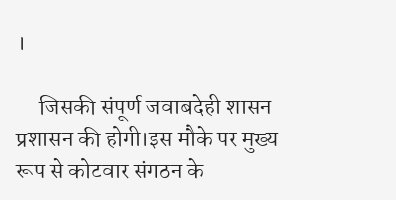।

     जिसकी संपूर्ण जवाबदेही शासन प्रशासन की होगी।इस मौके पर मुख्य रूप से कोटवार संगठन के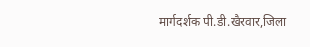मार्गदर्शक पी.डी.खैरवार,जिला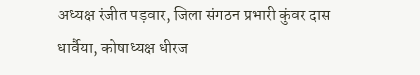अध्यक्ष रंजीत पड़वार, जिला संगठन प्रभारी कुंवर दास धार्वैया, कोषाध्यक्ष धीरज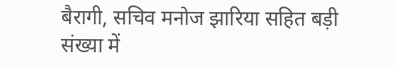बैरागी, सचिव मनोज झारिया सहित बड़ी संख्या में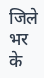जिले भर के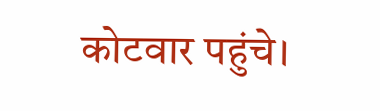कोटवार पहुंचे।